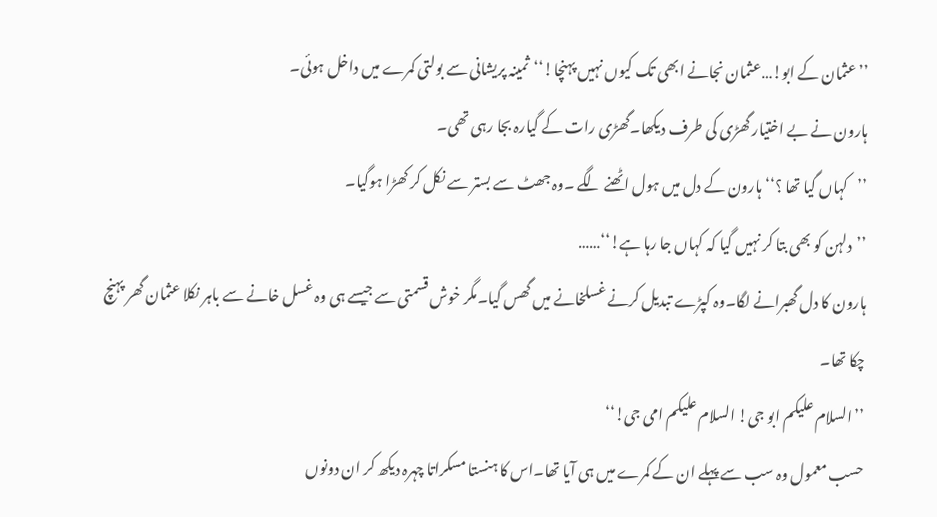’’عثمان کے ابو!…عثمان نجانے ابھی تک کیوں نہیں پہنچا!‘‘ثمینہ پریشانی سے بولتی کمرے میں داخل ہوئی۔
ہارون نے بے اختیار گھڑی کی طرف دیکھا۔گھڑی رات کے گیارہ بجا رہی تھی۔
’’کہاں گیا تھا ؟‘‘ہارون کے دل میں ہول اٹھنے لگے ۔وہ جھٹ سے بستر سے نکل کر کھڑا ہوگیا۔
’’دلہن کو بھی بتا کر نہیں گیا کہ کہاں جا رہا ہے!‘‘……
ہارون کا دل گھبرانے لگا۔وہ کپڑے تبدیل کرنے غسلخانے میں گھس گیا۔مگر خوش قسمتی سے جیسے ہی وہ غسل خانے سے باہر نکلا عثمان گھر پہنچ چکا تھا۔
’’السلام علیکم ابو جی! السلام علیکم امی جی!‘‘
حسب معمول وہ سب سے پہلے ان کے کمرے میں ہی آیا تھا۔اس کا ہنستا مسکراتا چہرہ دیکھ کر ان دونوں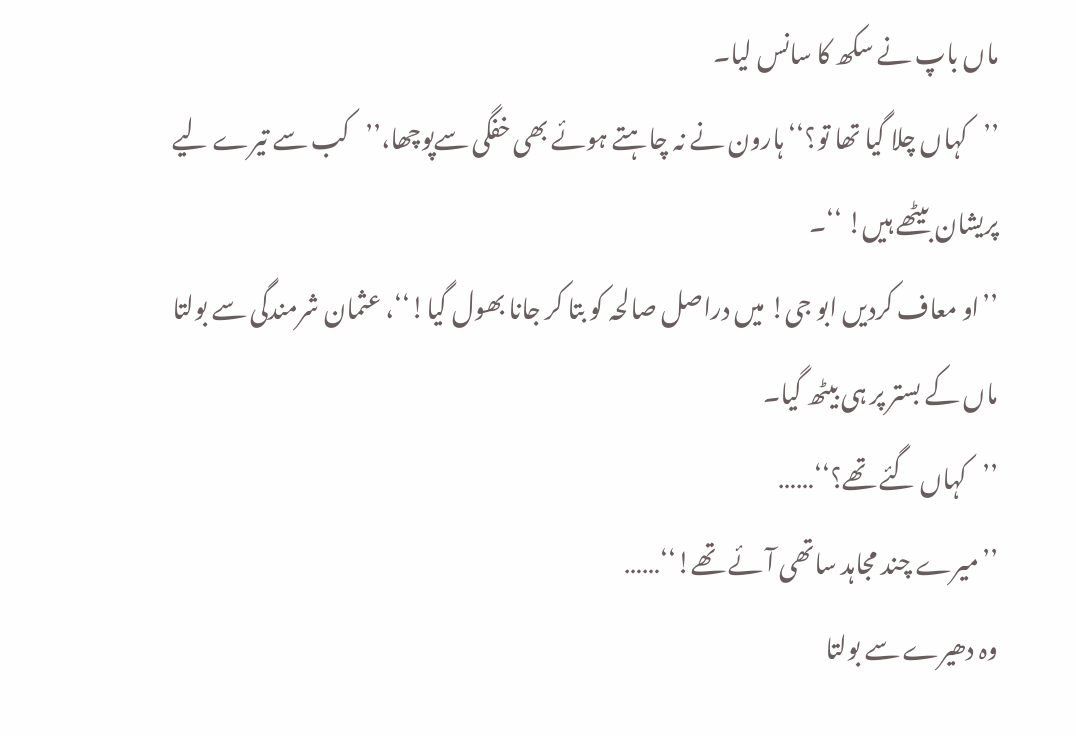ماں باپ نے سکھ کا سانس لیا۔
’’کہاں چلا گیا تھا تو؟‘‘ہارون نے نہ چاہتے ہوئے بھی خفگی سےپوچھا،’’کب سے تیرے لیے پریشان بیٹھے ہیں! ‘‘۔
’’او معاف کردیں ابو جی! میں دراصل صالحہ کو بتا کر جانا بھول گیا!‘‘، عثمان شرمندگی سے بولتا ماں کے بستر پر ہی بیٹھ گیا۔
’’کہاں گئے تھے؟‘‘……
’’میرے چند مجاہد ساتھی آئے تھے!‘‘……
وہ دھیرے سے بولتا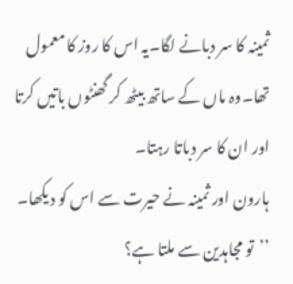ثمینہ کا سر دبانے لگا۔یہ اس کا روز کا معمول تھا۔وہ ماں کے ساتھ بیٹھ کر گھنٹوں باتیں کرتا اور ان کا سر دباتا رہتا۔
ہارون اور ثمینہ نے حیرت سے اس کو دیکھا۔
’’تو مجاہدین سے ملتا ہے؟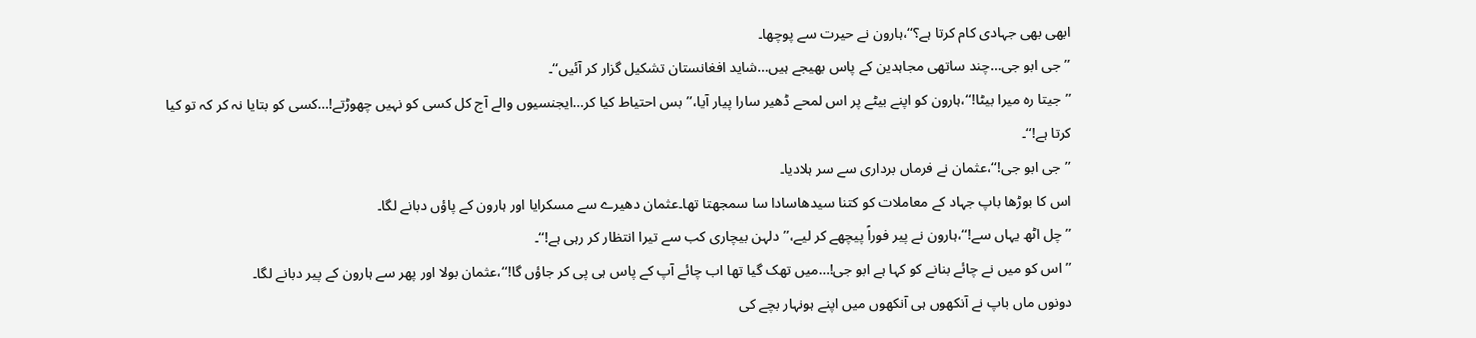ابھی بھی جہادی کام کرتا ہے؟‘‘،ہارون نے حیرت سے پوچھا۔
’’جی ابو جی…چند ساتھی مجاہدین کے پاس بھیجے ہیں…شاید افغانستان تشکیل گزار کر آئیں‘‘۔
’’جیتا رہ میرا بیٹا!‘‘،ہارون کو اپنے بیٹے پر اس لمحے ڈھیر سارا پیار آیا،’’بس احتیاط کیا کر…ایجنسیوں والے آج کل کسی کو نہیں چھوڑتے!…کسی کو بتایا نہ کر کہ تو کیا کرتا ہے!‘‘۔
’’جی ابو جی!‘‘،عثمان نے فرماں برداری سے سر ہلادیا۔
اس کا بوڑھا باپ جہاد کے معاملات کو کتنا سیدھاسادا سا سمجھتا تھا۔عثمان دھیرے سے مسکرایا اور ہارون کے پاؤں دبانے لگا۔
’’چل اٹھ یہاں سے!‘‘،ہارون نے پیر فوراً پیچھے کر لیے،’’دلہن بیچاری کب سے تیرا انتظار کر رہی ہے!‘‘۔
’’اس کو میں نے چائے بنانے کو کہا ہے ابو جی!…میں تھک گیا تھا اب چائے آپ کے پاس ہی پی کر جاؤں گا!‘‘،عثمان بولا اور پھر سے ہارون کے پیر دبانے لگا۔
دونوں ماں باپ نے آنکھوں ہی آنکھوں میں اپنے ہونہار بچے کی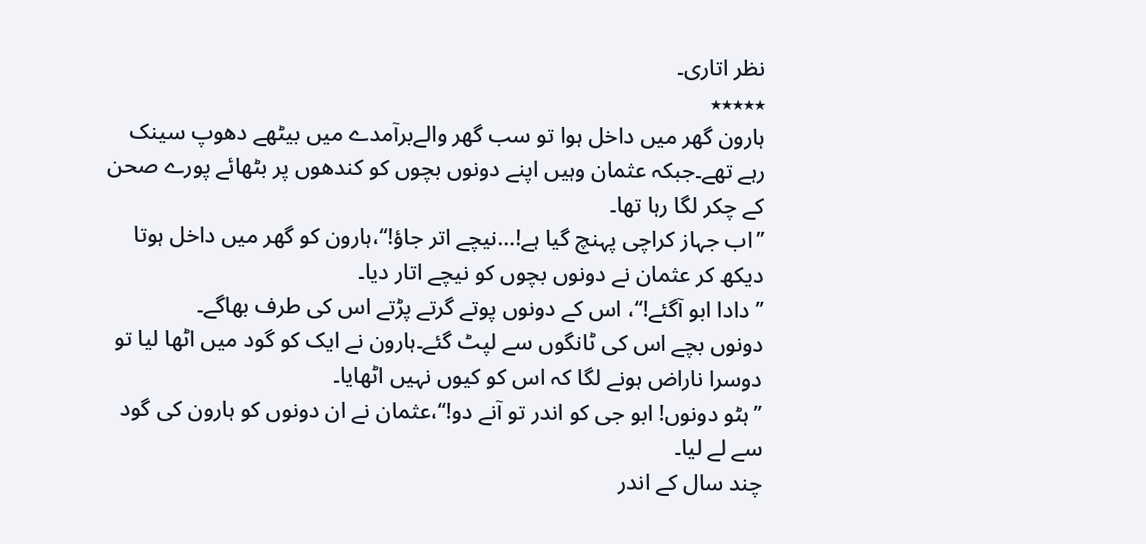نظر اتاری۔
٭٭٭٭٭
ہارون گھر میں داخل ہوا تو سب گھر والےبرآمدے میں بیٹھے دھوپ سینک رہے تھے۔جبکہ عثمان وہیں اپنے دونوں بچوں کو کندھوں پر بٹھائے پورے صحن کے چکر لگا رہا تھا۔
’’اب جہاز کراچی پہنچ گیا ہے!…نیچے اتر جاؤ!‘‘،ہارون کو گھر میں داخل ہوتا دیکھ کر عثمان نے دونوں بچوں کو نیچے اتار دیا۔
’’دادا ابو آگئے!‘‘، اس کے دونوں پوتے گرتے پڑتے اس کی طرف بھاگے۔
دونوں بچے اس کی ٹانگوں سے لپٹ گئے۔ہارون نے ایک کو گود میں اٹھا لیا تو دوسرا ناراض ہونے لگا کہ اس کو کیوں نہیں اٹھایا۔
’’ہٹو دونوں! ابو جی کو اندر تو آنے دو!‘‘،عثمان نے ان دونوں کو ہارون کی گود سے لے لیا۔
چند سال کے اندر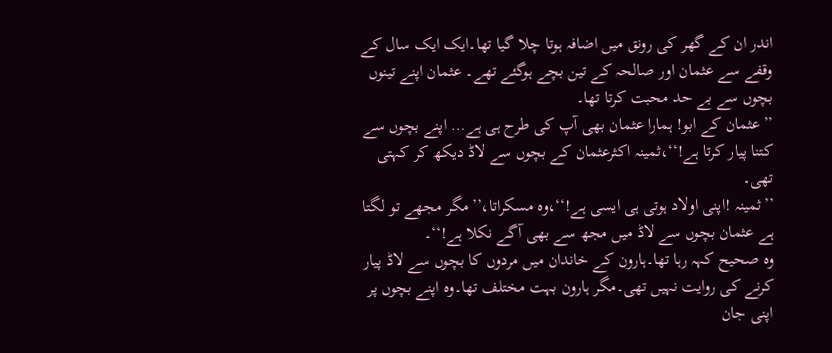اندر ان کے گھر کی رونق میں اضافہ ہوتا چلا گیا تھا۔ایک ایک سال کے وقفے سے عثمان اور صالحہ کے تین بچے ہوگئے تھے۔ عثمان اپنے تینوں بچوں سے بے حد محبت کرتا تھا۔
’’عثمان کے ابو! ہمارا عثمان بھی آپ کی طرح ہی ہے… اپنے بچوں سے کتنا پیار کرتا ہے!‘‘،ثمینہ اکثرعثمان کے بچوں سے لاڈ دیکھ کر کہتی تھی۔
’’ثمینہ !اپنی اولاد ہوتی ہی ایسی ہے!‘‘،وہ مسکراتا،’’مگر مجھے تو لگتا ہے عثمان بچوں سے لاڈ میں مجھ سے بھی آگے نکلا ہے!‘‘۔
وہ صحیح کہہ رہا تھا۔ہارون کے خاندان میں مردوں کا بچوں سے لاڈ پیار کرنے کی روایت نہیں تھی۔مگر ہارون بہت مختلف تھا۔وہ اپنے بچوں پر اپنی جان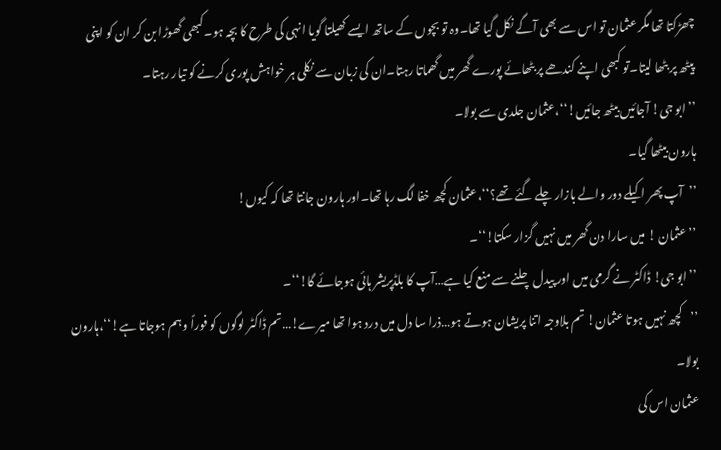چھڑکتا تھا مگر عثمان تو اس سے بھی آگے نکل گیا تھا۔وہ تو بچوں کے ساتھ ایسے کھیلتا گویا انہی کی طرح کا بچہ ہو۔کبھی گھوڑا بن کر ان کو اپنی پیٹھ پر بٹھا لیتا۔تو کبھی اپنے کندھے پر بٹھائے پورے گھر میں گھماتا رہتا۔ان کی زبان سے نکلی ہر خواہش پوری کرنے کو تیار رہتا۔
’’ابو جی! آجائیں بیٹھ جائیں!‘‘،عثمان جلدی سے بولا۔
ہارون بیٹھا گیا۔
’’آپ پھر اکیلے دور والے بازار چلے گئے تھے؟‘‘،عثمان کچھ خفا لگ رہا تھا۔اور ہارون جانتا تھا کہ کیوں!
’’عثمان ! میں سارا دن گھر میں نہیں گزار سکتا!‘‘۔
’’ابو جی! ڈاکٹر نے گرمی میں اور پیدل چلنے سے منع کیا ہے…آپ کا بلڈپریشر ہائی ہوجائے گا!‘‘۔
’’کچھ نہیں ہوتا عثمان! تم بلاوجہ اتنا پریشان ہوتے ہو…ذرا سا دل میں درد ہوا تھا میرے!…تم ڈاکٹر لوگوں کو فوراً وہم ہوجاتا ہے!‘‘،ہارون بولا۔
عثمان اس کی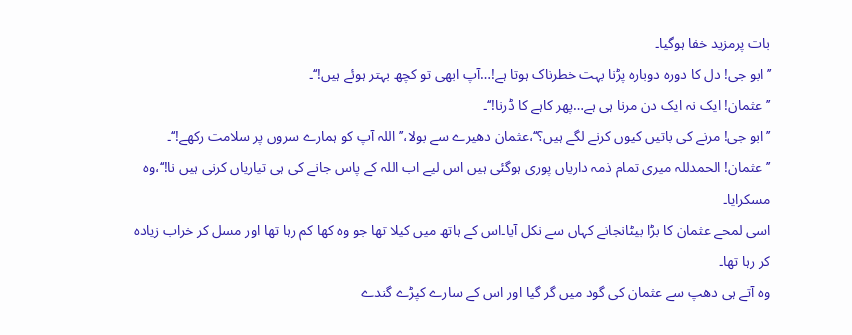بات پرمزید خفا ہوگیا۔
’’ابو جی! دل کا دورہ دوبارہ پڑنا بہت خطرناک ہوتا ہے!…آپ ابھی تو کچھ بہتر ہوئے ہیں!‘‘۔
’’عثمان! ایک نہ ایک دن مرنا ہی ہے…پھر کاہے کا ڈرنا!‘‘۔
’’ابو جی! مرنے کی باتیں کیوں کرنے لگے ہیں؟‘‘،عثمان دھیرے سے بولا،’’اللہ آپ کو ہمارے سروں پر سلامت رکھے!‘‘۔
’’عثمان! الحمدللہ میری تمام ذمہ داریاں پوری ہوگئی ہیں اس لیے اب اللہ کے پاس جانے کی ہی تیاریاں کرنی ہیں نا!‘‘،وہ مسکرایا۔
اسی لمحے عثمان کا بڑا بیٹانجانے کہاں سے نکل آیا۔اس کے ہاتھ میں کیلا تھا جو وہ کھا کم رہا تھا اور مسل کر خراب زیادہ کر رہا تھا۔
وہ آتے ہی دھپ سے عثمان کی گود میں گر گیا اور اس کے سارے کپڑے گندے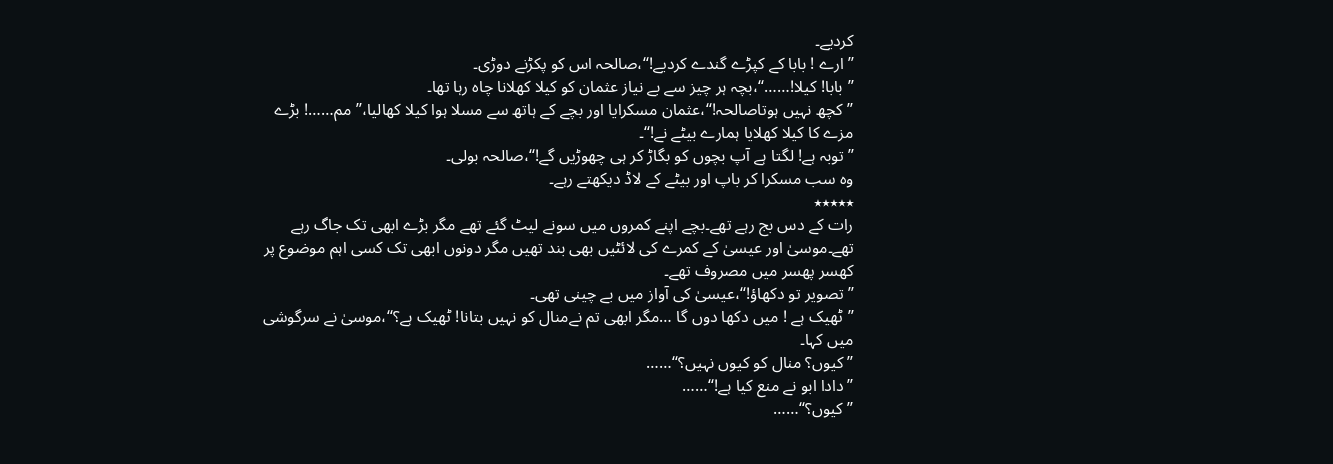کردیے۔
’’ارے ! بابا کے کپڑے گندے کردیے!‘‘،صالحہ اس کو پکڑنے دوڑی۔
’’بابا! کیلا!……‘‘،بچہ ہر چیز سے بے نیاز عثمان کو کیلا کھلانا چاہ رہا تھا۔
’’کچھ نہیں ہوتاصالحہ!‘‘،عثمان مسکرایا اور بچے کے ہاتھ سے مسلا ہوا کیلا کھالیا،’’مم……! بڑے مزے کا کیلا کھلایا ہمارے بیٹے نے!‘‘۔
’’توبہ ہے! لگتا ہے آپ بچوں کو بگاڑ کر ہی چھوڑیں گے!‘‘،صالحہ بولی۔
وہ سب مسکرا کر باپ اور بیٹے کے لاڈ دیکھتے رہے۔
٭٭٭٭٭
رات کے دس بج رہے تھے۔بچے اپنے کمروں میں سونے لیٹ گئے تھے مگر بڑے ابھی تک جاگ رہے تھے۔موسیٰ اور عیسیٰ کے کمرے کی لائٹیں بھی بند تھیں مگر دونوں ابھی تک کسی اہم موضوع پر کھسر پھسر میں مصروف تھے۔
’’تصویر تو دکھاؤ!‘‘،عیسیٰ کی آواز میں بے چینی تھی۔
’’ٹھیک ہے ! میں دکھا دوں گا …مگر ابھی تم نےمنال کو نہیں بتانا! ٹھیک ہے؟‘‘،موسیٰ نے سرگوشی میں کہا۔
’’کیوں؟ منال کو کیوں نہیں؟‘‘……
’’دادا ابو نے منع کیا ہے!‘‘……
’’کیوں؟‘‘……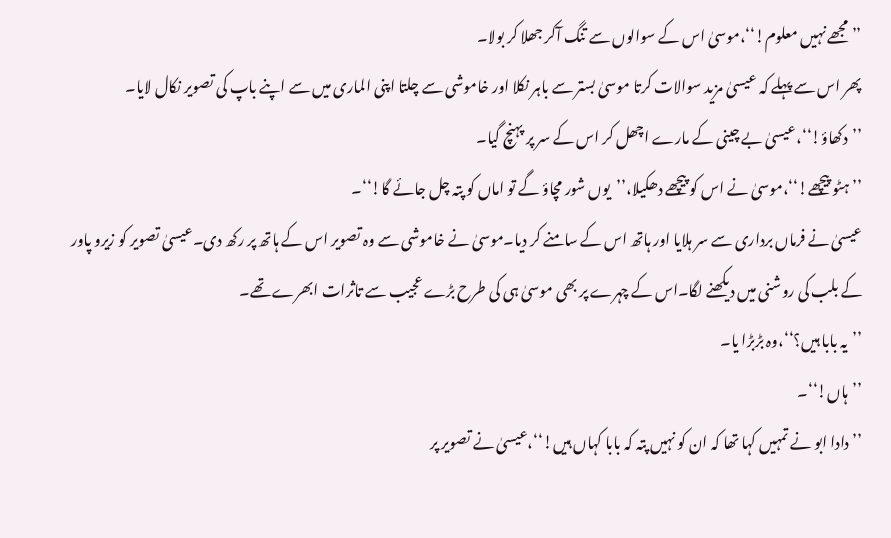’’مجھے نہیں معلوم!‘‘،موسیٰ اس کے سوالوں سے تنگ آکر جھلا کر بولا۔
پھر اس سے پہلے کہ عیسیٰ مزید سوالات کرتا موسیٰ بستر سے باہر نکلا اور خاموشی سے چلتا اپنی الماری میں سے اپنے باپ کی تصویر نکال لایا۔
’’دکھاؤ!‘‘،عیسیٰ بے چینی کے مارے اچھل کر اس کے سر پر پہنچ گیا۔
’’ہٹو پیچھے!‘‘،موسیٰ نے اس کو پیچھے دھکیلا،’’یوں شور مچاؤ گے تو اماں کو پتہ چل جائے گا!‘‘۔
عیسیٰ نے فرماں برداری سے سر ہلایا اور ہاتھ اس کے سامنے کر دیا۔موسیٰ نے خاموشی سے وہ تصویر اس کے ہاتھ پر رکھ دی۔عیسیٰ تصویر کو زیرو پاور کے بلب کی روشنی میں دیکھنے لگا۔اس کے چہرے پر بھی موسیٰ ہی کی طرح بڑے عجیب سے تاثرات ابھرے تھے۔
’’یہ بابا ہیں؟‘‘،وہ بڑبڑا یا۔
’’ہاں!‘‘۔
’’دادا ابو نے تمہیں کہا تھا کہ ان کو نہیں پتہ کہ بابا کہاں ہیں!‘‘،عیسیٰ نے تصویر پر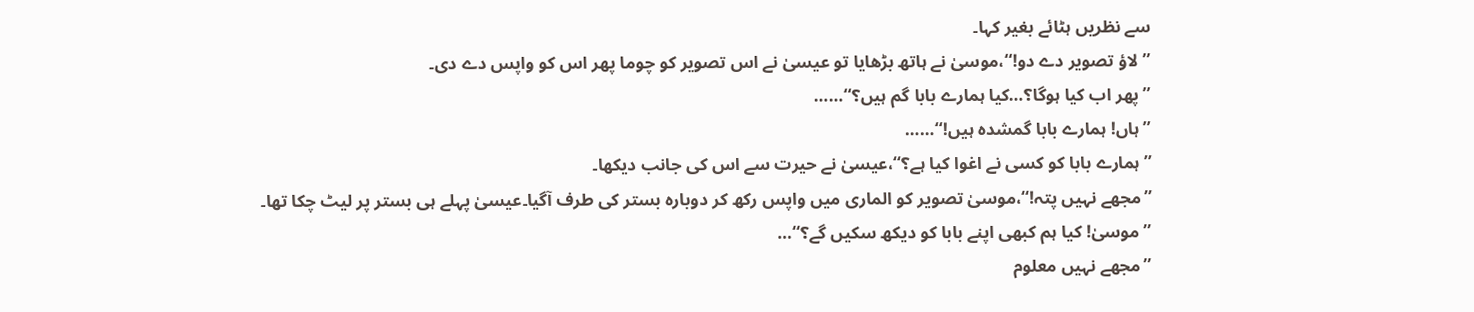سے نظریں ہٹائے بغیر کہا۔
’’لاؤ تصویر دے دو!‘‘،موسیٰ نے ہاتھ بڑھایا تو عیسیٰ نے اس تصویر کو چوما پھر اس کو واپس دے دی۔
’’پھر اب کیا ہوگا؟…کیا ہمارے بابا گم ہیں؟‘‘……
’’ہاں! ہمارے بابا گمشدہ ہیں!‘‘……
’’ہمارے بابا کو کسی نے اغوا کیا ہے؟‘‘،عیسیٰ نے حیرت سے اس کی جانب دیکھا۔
’’مجھے نہیں پتہ!‘‘،موسیٰ تصویر کو الماری میں واپس رکھ کر دوبارہ بستر کی طرف آگیا۔عیسیٰ پہلے ہی بستر پر لیٹ چکا تھا۔
’’موسیٰ! کیا ہم کبھی اپنے بابا کو دیکھ سکیں گے؟‘‘…
’’مجھے نہیں معلوم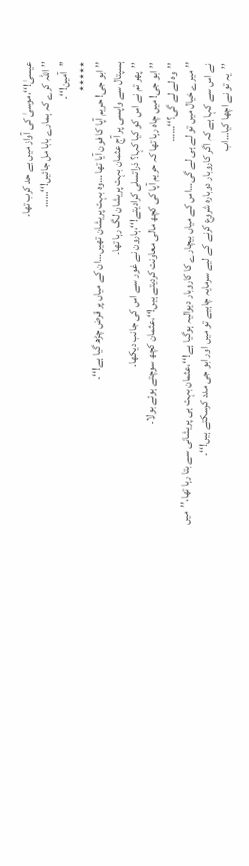عیسیٰ!‘‘،موسیٰ کی آواز میں بے حد کرب تھا۔
’’اللہ کرے کہ ہمارے بابا مل جائیں!‘‘……
’’آمین!‘‘۔
٭٭٭٭٭
’’ابو جی! حریم آپا کا فون آیا تھا …وہ بہت پریشان تھیں…ان کے میاں پر قرض چڑھ گیا ہے!‘‘۔
ہسپتال سے واپسی پر آج عثمان بہت پریشان لگ رہا تھا۔
’’پھر تم نے اس کو کیا کہا؟ ذراتسلی کرادیتے!‘‘،ہارون نے غور سے اس کی جانب دیکھا۔
’’ابو جی! میں چاہ رہا تھا کہ حریم آپا کی کچھ مالی معاونت کردیتے ہیں!‘‘،عثمان کچھ سوچتے ہوئے بولا۔
’’وہ لے لے گی؟‘‘……
’’میرے خیال میں تو لے ہی لے گی…اس کے میاں بیچارے کا کاروبار دیوالیہ ہوگیا ہے!‘‘،عثمان بہت ہی پریشانی سے بتا رہا تھا،’’میں نے اس سے کہا ہے کہ اگر کاروبار دوبارہ شروع کرنے کے لیے سرمایہ چاہیے تو میں اور ابو جی مدد کرسکتے ہیں!‘‘۔
’’یہ تو نے اچھا کیا…اب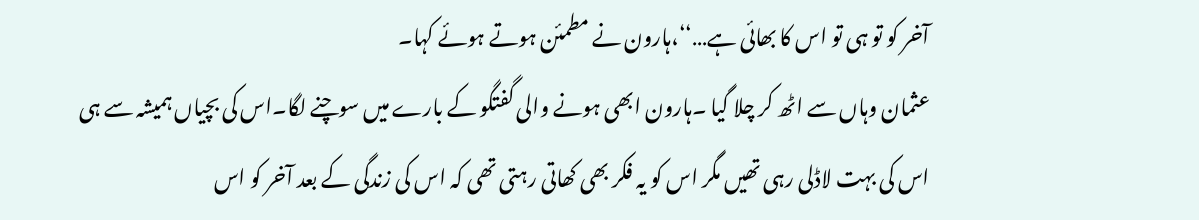آخر کو تو ہی تو اس کا بھائی ہے…‘‘،ہارون نے مطمئن ہوتے ہوئے کہا۔
عثمان وہاں سے اٹھ کر چلا گیا ۔ہارون ابھی ہونے والی گفتگو کے بارے میں سوچنے لگا۔اس کی بچیاں ہمیشہ سے ہی اس کی بہت لاڈلی رہی تھیں مگر اس کو یہ فکر بھی کھاتی رہتی تھی کہ اس کی زندگی کے بعد آخر کو اس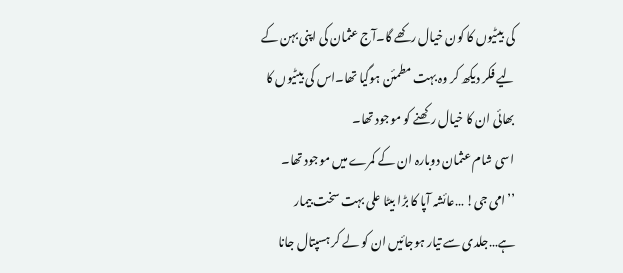کی بیٹیوں کا کون خیال رکھے گا۔آج عثمان کی اپنی بہن کے لیے فکر دیکھ کر وہ بہت مطمئن ہوگیا تھا۔اس کی بیٹیوں کا بھائی ان کا خیال رکھنے کو موجود تھا۔
اسی شام عثمان دوبارہ ان کے کمرے میں موجود تھا۔
’’امی جی! …عائشہ آپا کا بڑا بیٹا علی بہت سخت بیمار ہے…جلدی سے تیار ہوجائیں ان کو لے کر ہسپتال جانا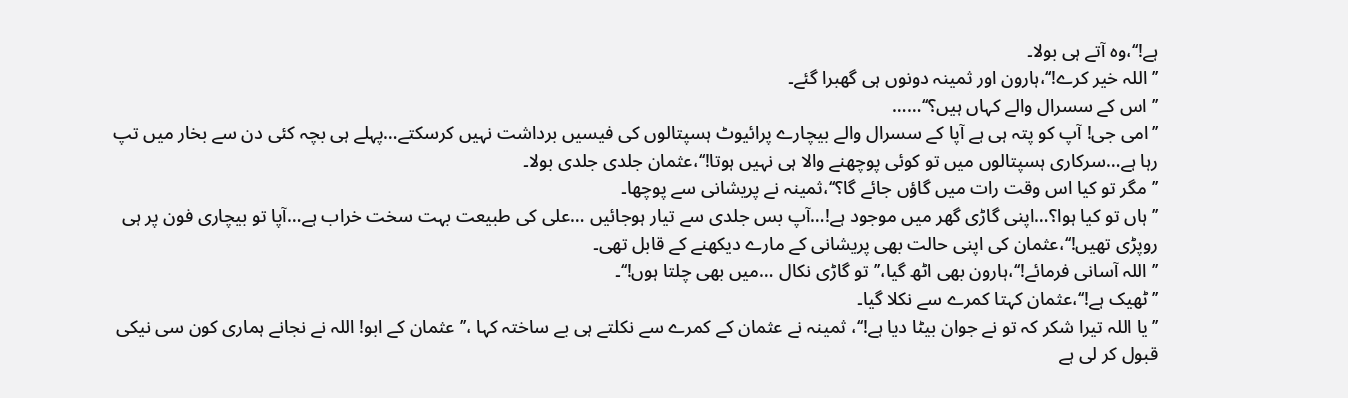ہے!‘‘،وہ آتے ہی بولا۔
’’اللہ خیر کرے!‘‘،ہارون اور ثمینہ دونوں ہی گھبرا گئے۔
’’اس کے سسرال والے کہاں ہیں؟‘‘……
’’امی جی! آپ کو پتہ ہی ہے آپا کے سسرال والے بیچارے پرائیوٹ ہسپتالوں کی فیسیں برداشت نہیں کرسکتے…پہلے ہی بچہ کئی دن سے بخار میں تپ رہا ہے…سرکاری ہسپتالوں میں تو کوئی پوچھنے والا ہی نہیں ہوتا!‘‘،عثمان جلدی جلدی بولا۔
’’مگر تو کیا اس وقت رات میں گاؤں جائے گا؟‘‘،ثمینہ نے پریشانی سے پوچھا۔
’’ہاں تو کیا ہوا؟…اپنی گاڑی گھر میں موجود ہے!…آپ بس جلدی سے تیار ہوجائیں …علی کی طبیعت بہت سخت خراب ہے…آپا تو بیچاری فون پر ہی روپڑی تھیں!‘‘،عثمان کی اپنی حالت بھی پریشانی کے مارے دیکھنے کے قابل تھی۔
’’اللہ آسانی فرمائے!‘‘،ہارون بھی اٹھ گیا،’’تو گاڑی نکال …میں بھی چلتا ہوں!‘‘۔
’’ٹھیک ہے!‘‘،عثمان کہتا کمرے سے نکلا گیا۔
’’یا اللہ تیرا شکر کہ تو نے جوان بیٹا دیا ہے!‘‘، ثمینہ نے عثمان کے کمرے سے نکلتے ہی بے ساختہ کہا ،’’عثمان کے ابو! اللہ نے نجانے ہماری کون سی نیکی قبول کر لی ہے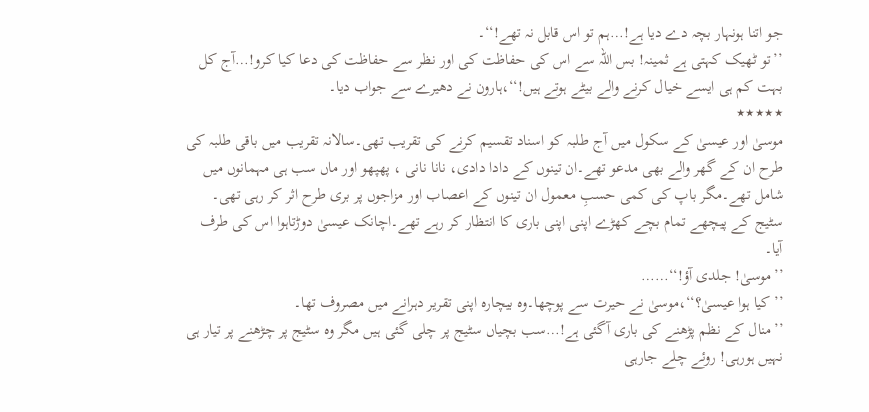جو اتنا ہونہار بچہ دے دیا ہے!…ہم تو اس قابل نہ تھے!‘‘۔
’’تو ٹھیک کہتی ہے ثمینہ! بس اللہ سے اس کی حفاظت کی اور نظر سے حفاظت کی دعا کیا کرو!…آج کل بہت کم ہی ایسے خیال کرنے والے بیٹے ہوتے ہیں!‘‘،ہارون نے دھیرے سے جواب دیا۔
٭٭٭٭٭
موسیٰ اور عیسیٰ کے سکول میں آج طلبہ کو اسناد تقسیم کرنے کی تقریب تھی۔سالانہ تقریب میں باقی طلبہ کی طرح ان کے گھر والے بھی مدعو تھے۔ان تینوں کے دادا دادی، نانا نانی ، پھپھو اور ماں سب ہی مہمانوں میں شامل تھے۔مگر باپ کی کمی حسبِ معمول ان تینوں کے اعصاب اور مزاجوں پر بری طرح اثر کر رہی تھی۔
سٹیج کے پیچھے تمام بچے کھڑے اپنی اپنی باری کا انتظار کر رہے تھے۔اچانک عیسیٰ دوڑتاہوا اس کی طرف آیا۔
’’موسیٰ! جلدی آؤ!‘‘……
’’کیا ہوا عیسیٰ؟‘‘،موسیٰ نے حیرت سے پوچھا۔وہ بیچارہ اپنی تقریر دہرانے میں مصروف تھا۔
’’منال کے نظم پڑھنے کی باری آگئی ہے!…سب بچیاں سٹیج پر چلی گئی ہیں مگر وہ سٹیج پر چڑھنے پر تیار ہی نہیں ہورہی! روئے چلے جارہی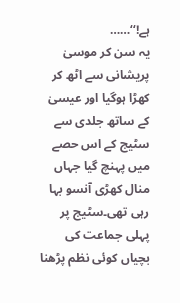ہے!‘‘……
یہ سن کر موسیٰ پریشانی سے اٹھ کر کھڑا ہوگیا اور عیسیٰ کے ساتھ جلدی سے سٹیج کے اس حصے میں پہنچ گیا جہاں منال کھڑی آنسو بہا رہی تھی۔سٹیج پر پہلی جماعت کی بچیاں کوئی نظم پڑھنا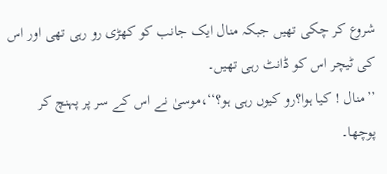شروع کر چکی تھیں جبکہ منال ایک جانب کو کھڑی رو رہی تھی اور اس کی ٹیچر اس کو ڈانٹ رہی تھیں۔
’’منال ! کیا ہوا؟رو کیوں رہی ہو؟‘‘،موسیٰ نے اس کے سر پر پہنچ کر پوچھا۔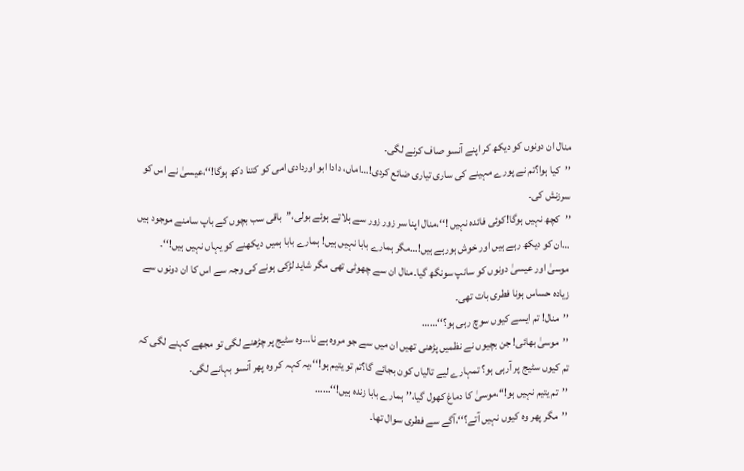منال ان دونوں کو دیکھ کر اپنے آنسو صاف کرنے لگی۔
’’کیا ہوا؟تم نے پورے مہینے کی ساری تیاری ضائع کردی!…اماں، دادا ابو اوردادی امی کو کتنا دکھ ہوگا!‘‘،عیسیٰ نے اس کو سرزنش کی۔
’’کچھ نہیں ہوگا!کوئی فائدہ نہیں !‘‘،منال اپنا سر زور زور سے ہلاتے ہوئے بولی،’’باقی سب بچوں کے باپ سامنے موجود ہیں …ان کو دیکھ رہے ہیں اور خوش ہورہے ہیں!…مگر ہمارے بابا نہیں ہیں! ہمارے بابا ہمیں دیکھنے کو یہاں نہیں ہیں!‘‘۔
موسیٰ اور عیسیٰ دونوں کو سانپ سونگھ گیا۔منال ان سے چھوٹی تھی مگر شاید لڑکی ہونے کی وجہ سے اس کا ان دونوں سے زیادہ حساس ہونا فطری بات تھی۔
’’منال! تم ایسے کیوں سوچ رہی ہو؟‘‘……
’’موسیٰ بھائی! جن بچیوں نے نظمیں پڑھنی تھیں ان میں سے جو مروہ ہے نا…وہ سٹیج پر چڑھنے لگی تو مجھے کہنے لگی کہ تم کیوں سٹیج پر آرہی ہو؟ تمہارے لیے تالیاں کون بجائے گا؟تم تو یتیم ہو!‘‘،یہ کہہ کر وہ پھر آنسو بہانے لگی۔
’’تم یتیم نہیں ہو!‘‘،موسیٰ کا دماغ کھول گیا،’’ہمارے بابا زندہ ہیں!‘‘……
’’مگر پھر وہ کیوں نہیں آتے؟‘‘،آگے سے فطری سوال تھا۔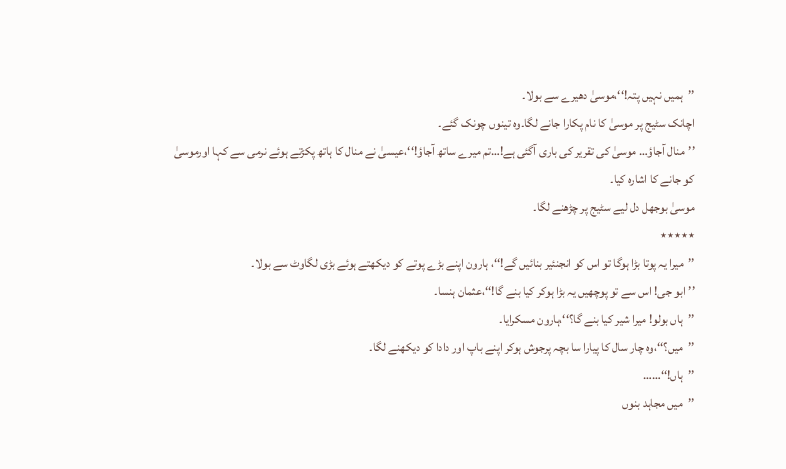’’ہمیں نہیں پتہ!‘‘،موسیٰ دھیرے سے بولا۔
اچانک سٹیج پر موسیٰ کا نام پکارا جانے لگا۔وہ تینوں چونک گئے۔
’’منال آجاؤ… موسیٰ کی تقریر کی باری آگئی ہے!…تم میرے ساتھ آجاؤ!‘‘،عیسیٰ نے منال کا ہاتھ پکڑتے ہوئے نرمی سے کہا اورموسیٰ کو جانے کا اشارہ کیا۔
موسیٰ بوجھل دل لیے سٹیج پر چڑھنے لگا۔
٭٭٭٭٭
’’میرا یہ پوتا بڑا ہوگا تو اس کو انجنئیر بنائیں گے!‘‘، ہارون اپنے بڑے پوتے کو دیکھتے ہوئے بڑی لگاوٹ سے بولا۔
’’ابو جی! اس سے تو پوچھیں یہ بڑا ہوکر کیا بنے گا!‘‘،عثمان ہنسا۔
’’ہاں بولو! میرا شیر کیا بنے گا؟‘‘،ہارون مسکرایا۔
’’میں؟‘‘،وہ چار سال کا پیارا سا بچہ پرجوش ہوکر اپنے باپ اور دادا کو دیکھنے لگا۔
’’ہاں!‘‘……
’’میں مجاہد بنوں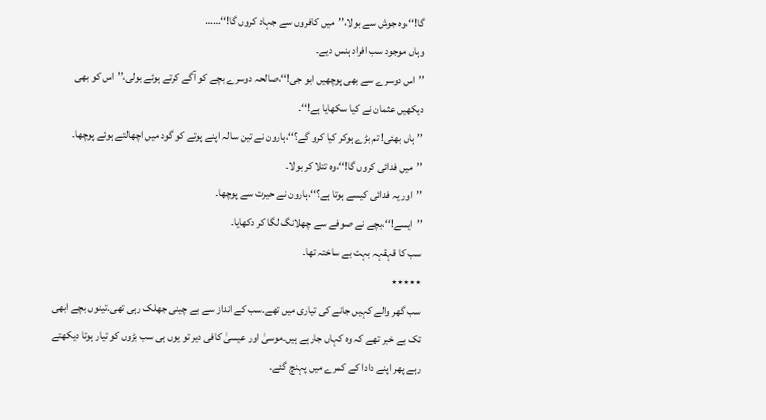گا!‘‘،وہ جوش سے بولا،’’میں کافروں سے جہاد کروں گا!‘‘……
وہاں موجود سب افراد ہنس دیے۔
’’اس دوسرے سے بھی پوچھیں ابو جی!‘‘،صالحہ دوسرے بچے کو آگے کرتے ہوئے بولی،’’اس کو بھی دیکھیں عثمان نے کیا سکھایا ہے!‘‘۔
’’ہاں بھئی! تم بڑے ہوکر کیا کرو گے؟‘‘،ہارون نے تین سالہ اپنے پوتے کو گود میں اچھالتے ہوئے پوچھا۔
’’میں فدائی کروں گا!‘‘،وہ تتلا کر بولا۔
’’اور یہ فدائی کیسے ہوتا ہے؟‘‘،ہارون نے حیرت سے پوچھا۔
’’ایسے!‘‘،بچے نے صوفے سے چھلانگ لگا کر دکھایا۔
سب کا قہقہہ بہت بے ساختہ تھا۔
٭٭٭٭٭
سب گھر والے کہیں جانے کی تیاری میں تھے۔سب کے انداز سے بے چینی جھلک رہی تھی۔تینوں بچے ابھی تک بے خبر تھے کہ وہ کہاں جارہے ہیں۔موسیٰ اور عیسیٰ کافی دیر تو یوں ہی سب بڑوں کو تیار ہوتا دیکھتے رہے پھر اپنے دادا کے کمرے میں پہنچ گئے۔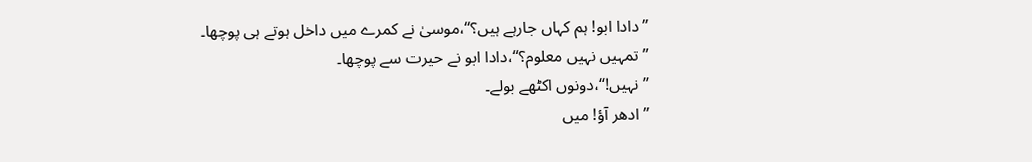’’دادا ابو! ہم کہاں جارہے ہیں؟‘‘،موسیٰ نے کمرے میں داخل ہوتے ہی پوچھا۔
’’تمہیں نہیں معلوم؟‘‘،دادا ابو نے حیرت سے پوچھا۔
’’نہیں!‘‘،دونوں اکٹھے بولے۔
’’ادھر آؤ! میں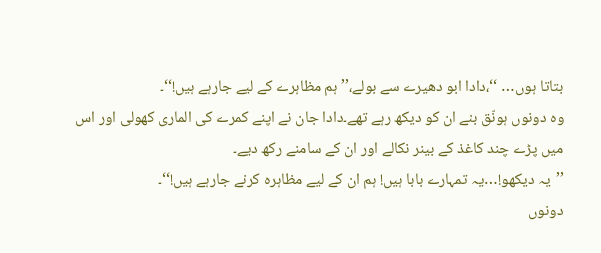بتاتا ہوں… ‘‘،دادا ابو دھیرے سے بولے،’’ ہم مظاہرے کے لیے جارہے ہیں!‘‘۔
وہ دونوں ہونّق بنے ان کو دیکھ رہے تھے۔دادا جان نے اپنے کمرے کی الماری کھولی اور اس میں پڑے چند کاغذ کے بینر نکالے اور ان کے سامنے رکھ دیے۔
’’یہ دیکھو!…یہ تمہارے بابا ہیں! ہم ان کے لیے مظاہرہ کرنے جارہے ہیں!‘‘۔
دونوں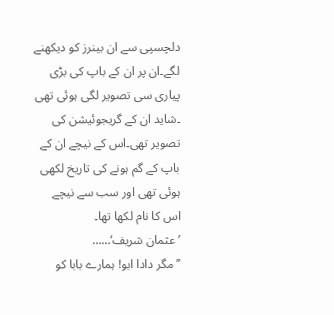دلچسپی سے ان بینرز کو دیکھنے لگے۔ان پر ان کے باپ کی بڑی پیاری سی تصویر لگی ہوئی تھی ۔شاید ان کے گریجوئیشن کی تصویر تھی۔اس کے نیچے ان کے باپ کے گم ہونے کی تاریخ لکھی ہوئی تھی اور سب سے نیچے اس کا نام لکھا تھا۔
’عثمان شریف‘……
’’مگر دادا ابو! ہمارے بابا کو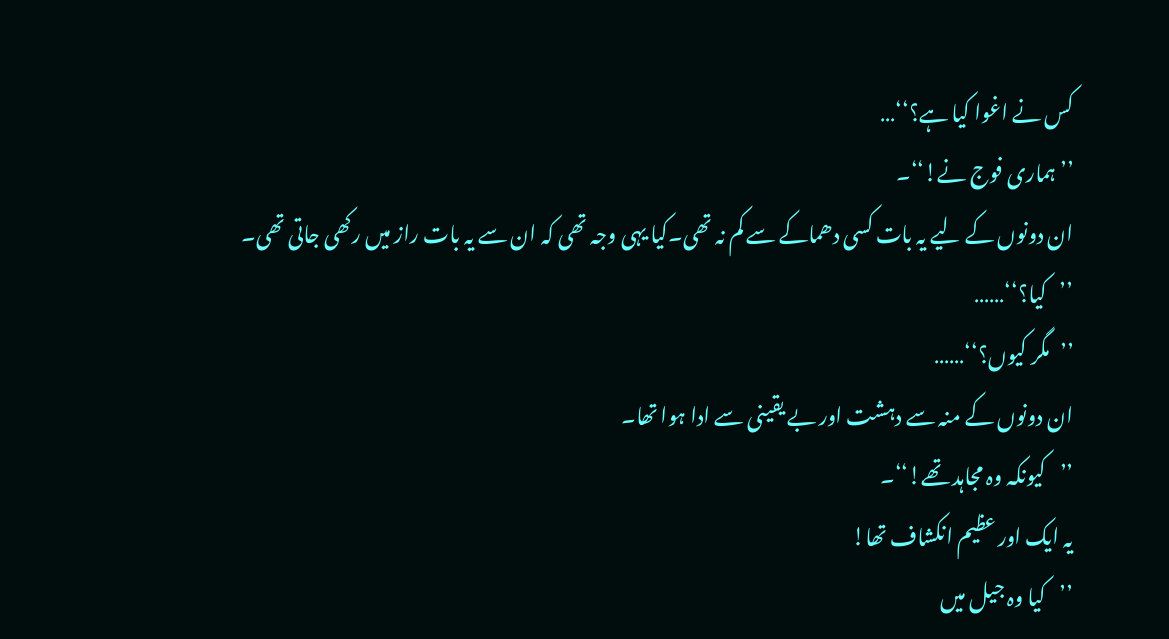کس نے اغوا کیا ہے؟‘‘…
’’ہماری فوج نے!‘‘۔
ان دونوں کے لیے یہ بات کسی دھماکے سے کم نہ تھی۔کیا یہی وجہ تھی کہ ان سے یہ بات راز میں رکھی جاتی تھی۔
’’کیا؟‘‘……
’’مگر کیوں؟‘‘……
ان دونوں کے منہ سے دہشت اور بے یقینی سے ادا ہوا تھا۔
’’کیونکہ وہ مجاہد تھے!‘‘۔
یہ ایک اور عظیم انکشاف تھا!
’’کیا وہ جیل میں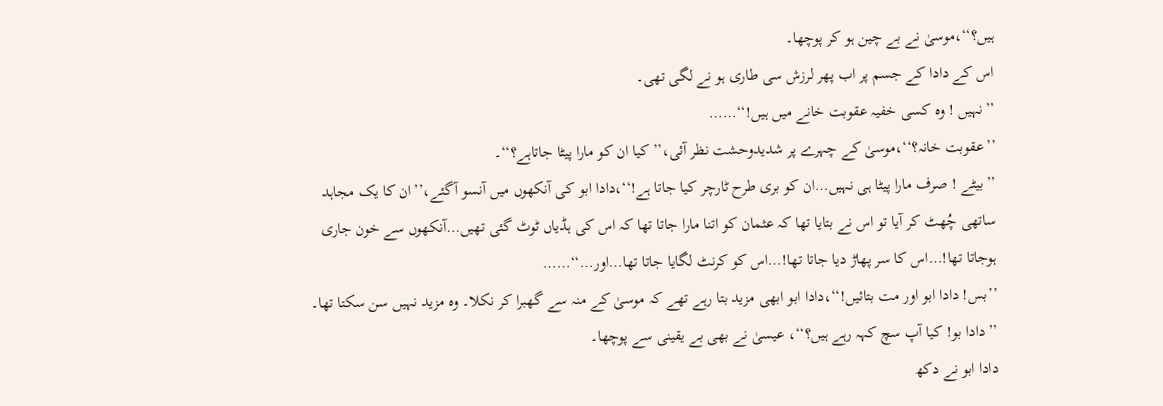ہیں؟‘‘،موسیٰ نے بے چین ہو کر پوچھا۔
اس کے دادا کے جسم پر اب پھر لرزش سی طاری ہو نے لگی تھی۔
’’نہیں ! وہ کسی خفیہ عقوبت خانے میں ہیں!‘‘……
’’عقوبت خانہ؟‘‘،موسیٰ کے چہرے پر شدیدوحشت نظر آئی،’’کیا ان کو مارا پیٹا جاتاہے؟‘‘۔
’’بیٹے ! صرف مارا پیٹا ہی نہیں…ان کو بری طرح ٹارچر کیا جاتا ہے!‘‘،دادا ابو کی آنکھوں میں آنسو آگئے،’’ان کا یک مجاہد ساتھی چُھٹ کر آیا تو اس نے بتایا تھا کہ عثمان کو اتنا مارا جاتا تھا کہ اس کی ہڈیاں ٹوٹ گئی تھیں…آنکھوں سے خون جاری ہوجاتا تھا!…اس کا سر پھاڑ دیا جاتا تھا!…اس کو کرنٹ لگایا جاتا تھا…اور…‘‘……
’’بس! دادا ابو اور مت بتائیں!‘‘،دادا ابو ابھی مزید بتا رہے تھے کہ موسیٰ کے منہ سے گھبرا کر نکلا۔ وہ مزید نہیں سن سکتا تھا۔
’’دادا بو! کیا آپ سچ کہہ رہے ہیں؟‘‘، عیسیٰ نے بھی بے یقینی سے پوچھا۔
دادا ابو نے دکھ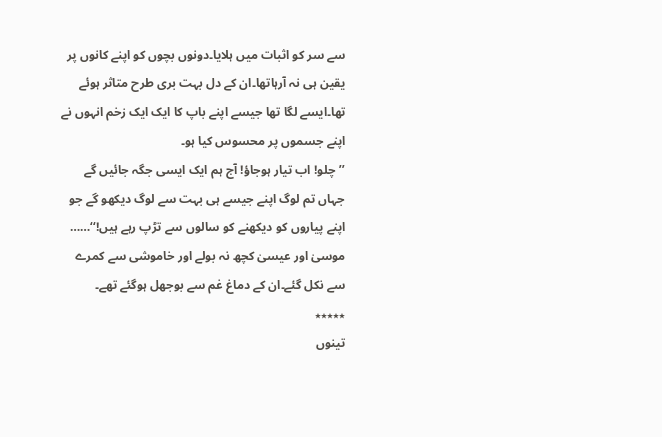سے سر کو اثبات میں ہلایا۔دونوں بچوں کو اپنے کانوں پر یقین ہی نہ آرہاتھا۔ان کے دل بہت بری طرح متاثر ہوئے تھا۔ایسے لگا تھا جیسے اپنے باپ کا ایک ایک زخم انہوں نے اپنے جسموں پر محسوس کیا ہو۔
’’چلو! اب تیار ہوجاؤ! آج ہم ایک ایسی جگہ جائیں گے جہاں تم لوگ اپنے جیسے ہی بہت سے لوگ دیکھو گے جو اپنے پیاروں کو دیکھنے کو سالوں سے تڑپ رہے ہیں!‘‘……
موسیٰ اور عیسیٰ کچھ نہ بولے اور خاموشی سے کمرے سے نکل گئے۔ان کے دماغ غم سے بوجھل ہوگئے تھے۔
٭٭٭٭٭
تینوں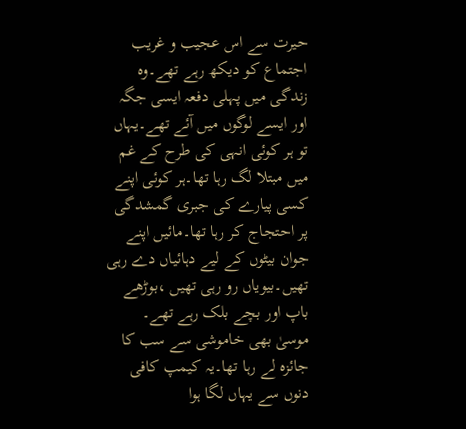حیرت سے اس عجیب و غریب اجتماع کو دیکھ رہے تھے۔وہ زندگی میں پہلی دفعہ ایسی جگہ اور ایسے لوگوں میں آئے تھے۔یہاں تو ہر کوئی انہی کی طرح کے غم میں مبتلا لگ رہا تھا۔ہر کوئی اپنے کسی پیارے کی جبری گمشدگی پر احتجاج کر رہا تھا۔مائیں اپنے جوان بیٹوں کے لیے دہائیاں دے رہی تھیں۔بیویاں رو رہی تھیں ،بوڑھے باپ اور بچے بلک رہے تھے۔
موسیٰ بھی خاموشی سے سب کا جائزہ لے رہا تھا۔یہ کیمپ کافی دنوں سے یہاں لگا ہوا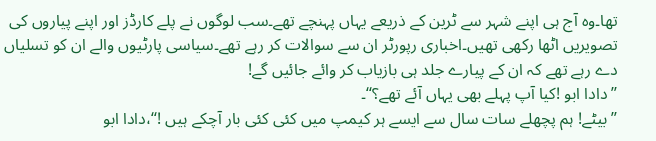تھا۔وہ آج ہی اپنے شہر سے ٹرین کے ذریعے یہاں پہنچے تھے۔سب لوگوں نے پلے کارڈز اور اپنے پیاروں کی تصویریں اٹھا رکھی تھیں۔اخباری رپورٹر ان سے سوالات کر رہے تھے۔سیاسی پارٹیوں والے ان کو تسلیاں دے رہے تھے کہ ان کے پیارے جلد ہی بازیاب کر وائے جائیں گے!
’’دادا ابو !کیا آپ پہلے بھی یہاں آئے تھے؟‘‘۔
’’بیٹے! ہم پچھلے سات سال سے ایسے ہر کیمپ میں کئی کئی بار آچکے ہیں !‘‘،دادا ابو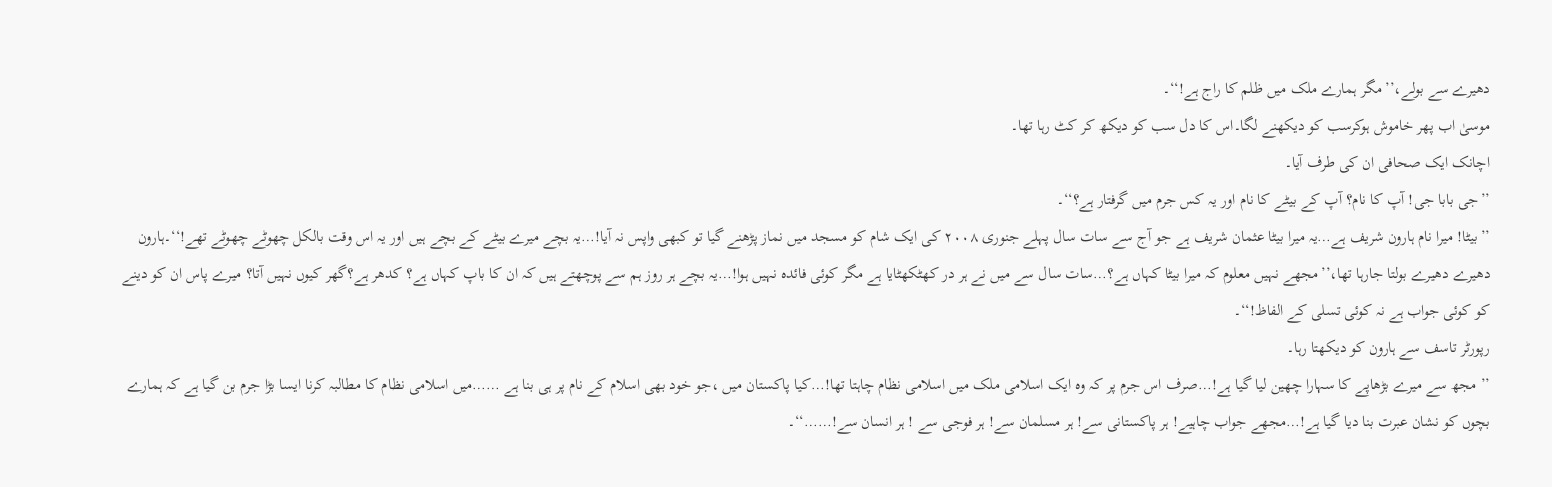دھیرے سے بولے،’’مگر ہمارے ملک میں ظلم کا راج ہے!‘‘۔
موسیٰ اب پھر خاموش ہوکرسب کو دیکھنے لگا۔اس کا دل سب کو دیکھ کر کٹ رہا تھا۔
اچانک ایک صحافی ان کی طرف آیا۔
’’جی بابا جی! آپ کا نام؟ آپ کے بیٹے کا نام اور یہ کس جرم میں گرفتار ہے؟‘‘۔
’’بیٹا! میرا نام ہارون شریف ہے…یہ میرا بیٹا عثمان شریف ہے جو آج سے سات سال پہلے جنوری ۲۰۰۸ کی ایک شام کو مسجد میں نماز پڑھنے گیا تو کبھی واپس نہ آیا!…یہ بچے میرے بیٹے کے بچے ہیں اور یہ اس وقت بالکل چھوٹے چھوٹے تھے!‘‘۔ہارون دھیرے دھیرے بولتا جارہا تھا،’’مجھے نہیں معلوم کہ میرا بیٹا کہاں ہے؟…سات سال سے میں نے ہر در کھٹکھٹایا ہے مگر کوئی فائدہ نہیں ہوا!…یہ بچے ہر روز ہم سے پوچھتے ہیں کہ ان کا باپ کہاں ہے؟ کدھر ہے؟گھر کیوں نہیں آتا؟ میرے پاس ان کو دینے کو کوئی جواب ہے نہ کوئی تسلی کے الفاظ!‘‘۔
رپورٹر تاسف سے ہارون کو دیکھتا رہا۔
’’مجھ سے میرے بڑھاپے کا سہارا چھین لیا گیا ہے!…صرف اس جرم پر کہ وہ ایک اسلامی ملک میں اسلامی نظام چاہتا تھا!…کیا پاکستان میں ،جو خود بھی اسلام کے نام پر ہی بنا ہے ……میں اسلامی نظام کا مطالبہ کرنا ایسا بڑا جرم بن گیا ہے کہ ہمارے بچوں کو نشان عبرت بنا دیا گیا ہے!…مجھے جواب چاہیے! ہر پاکستانی سے! ہر مسلمان سے! ہر فوجی سے ! ہر انسان سے!……‘‘۔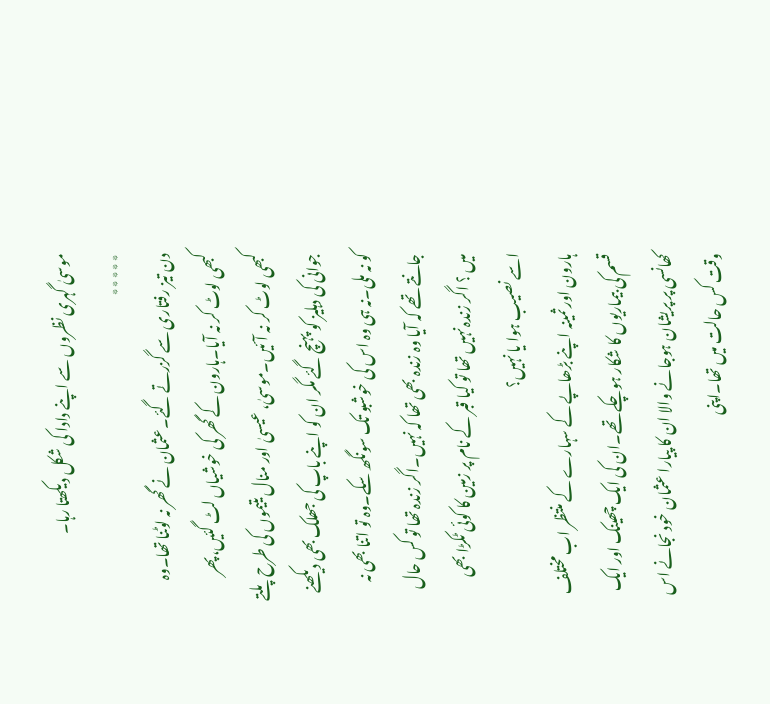موسیٰ گہری نظروں سے اپنے دادا کی شکل دیکھتا رہا۔
٭٭٭٭٭
دن تیز رفتاری سے گزرتے گئے۔عثمان نے گھر نہ لوٹنا تھا۔وہ کبھی لوٹ کر نہ آیا۔ہارون کے گھر کی خوشیاں لٹ گئیں،پھر کبھی لوٹ کر نہ آئیں۔موسیٰ، عیسیٰ اور منال یتیموں کی طرح پلتے جوانی کی دہلیز کو پہنچ گئے مگر ان کو اپنے باپ کی جھلک بھی دیکھنے کو نہ ملی۔نہ ہی وہ اس کی خوشبو تک سونگھ سکے۔وہ تو اتنا بھی نہ جانتے تھے کہ آیا وہ زندہ بھی تھا کہ نہیں۔اگر زندہ تھا تو کس حال میں ؟ اگر زندہ نہیں تھا تو کیا قبر کے نام پر زمین کا کوئی ٹکڑا بھی اسے نصیب ہوا یا نہیں؟
ہارون اور ثمینہ اپنے بڑھاپے کے سہارے کے منتظر اب مختلف قسم کی بیماریوں کا شکار ہوچکے تھے۔ان کی ایک چھینک اور ایک کھانسی پر پریشان ہوجانے والا ان کا پیارا عثمان خود نجانے اس وقت کس حالت میں تھا۔اپنی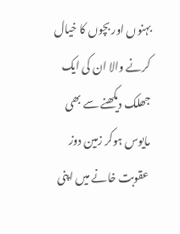بہنوں اور بچوں کا خیال کرنے والا ان کی ایک جھلک دیکھنے سے بھی مایوس ہوکر زمین دوز عقوبت خانے میں اپنی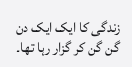زندگی کا ایک ایک دن گن گن کر گزار رہا تھا۔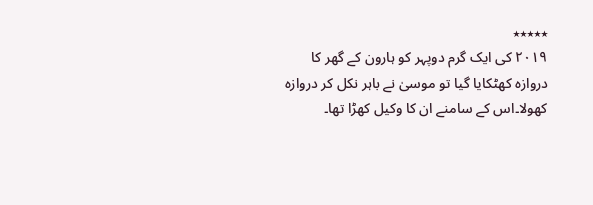٭٭٭٭٭
۲۰۱۹ کی ایک گرم دوپہر کو ہارون کے گھر کا دروازہ کھٹکایا گیا تو موسیٰ نے باہر نکل کر دروازہ کھولا۔اس کے سامنے ان کا وکیل کھڑا تھا۔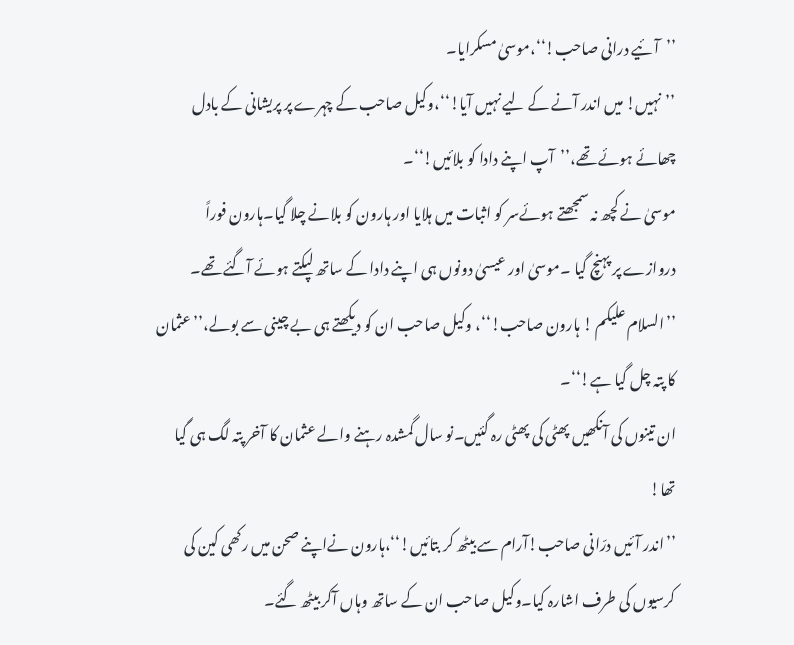’’آئیے درانی صاحب!‘‘،موسیٰ مسکرایا۔
’’نہیں! میں اندر آنے کے لیے نہیں آیا!‘‘،وکیل صاحب کے چہرے پر پریشانی کے بادل چھائے ہوئے تھے،’’آپ اپنے دادا کو بلائیں!‘‘۔
موسیٰ نے کچھ نہ سمجھتے ہوئےسر کو اثبات میں ہلایا اور ہارون کو بلانے چلا گیا۔ہارون فوراً دروازے پر پہنچ گیا ۔موسیٰ اور عیسیٰ دونوں ہی اپنے دادا کے ساتھ لپکتے ہوئے آگئے تھے۔
’’السلام علیکم ! ہارون صاحب!‘‘، وکیل صاحب ان کو دیکھتے ہی بے چینی سے بولے،’’عثمان کا پتہ چل گیا ہے!‘‘۔
ان تینوں کی آنکھیں پھٹی کی پھٹی رہ گئیں۔نو سال گمشدہ رہنے والے عثمان کا آخر پتہ لگ ہی گیا تھا!
’’اندر آئیں درّانی صاحب!آرام سے بیٹھ کر بتائیں!‘‘،ہارون نےاپنے صحن میں رکھی کین کی کرسیوں کی طرف اشارہ کیا۔وکیل صاحب ان کے ساتھ وہاں آکر بیٹھ گئے۔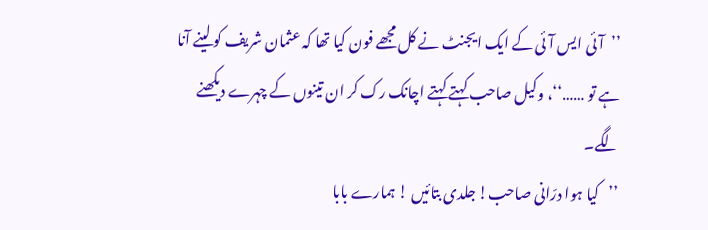’’آئی ایس آئی کے ایک ایجنٹ نے کل مجھے فون کیا تھا کہ عثمان شریف کو لینے آنا ہے تو ……‘‘، وکیل صاحب کہتے کہتے اچانک رک کر ان تینوں کے چہرے دیکھنے لگے۔
’’کیا ہوا درّانی صاحب! جلدی بتائیں ! ہمارے بابا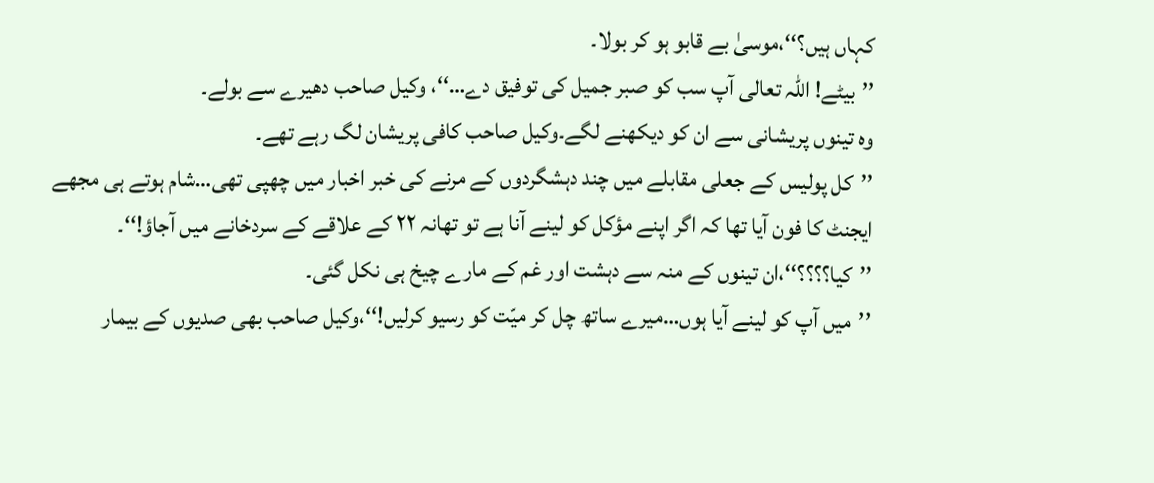کہاں ہیں؟‘‘،موسیٰ بے قابو ہو کر بولا۔
’’بیٹے! اللہ تعالی آپ سب کو صبر جمیل کی توفیق دے…‘‘، وکیل صاحب دھیرے سے بولے۔
وہ تینوں پریشانی سے ان کو دیکھنے لگے۔وکیل صاحب کافی پریشان لگ رہے تھے۔
’’کل پولیس کے جعلی مقابلے میں چند دہشگردوں کے مرنے کی خبر اخبار میں چھپی تھی…شام ہوتے ہی مجھے ایجنٹ کا فون آیا تھا کہ اگر اپنے مؤکل کو لینے آنا ہے تو تھانہ ۲۲ کے علاقے کے سردخانے میں آجاؤ!‘‘۔
’’کیا؟؟؟؟‘‘،ان تینوں کے منہ سے دہشت اور غم کے مارے چیخ ہی نکل گئی۔
’’میں آپ کو لینے آیا ہوں…میرے ساتھ چل کر میّت کو رسیو کرلیں!‘‘،وکیل صاحب بھی صدیوں کے بیمار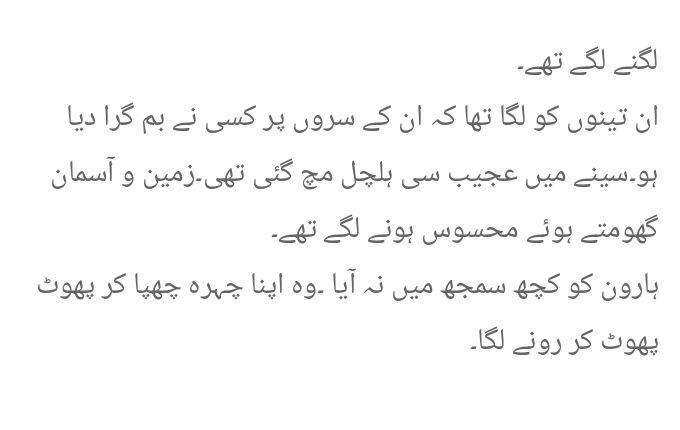لگنے لگے تھے۔
ان تینوں کو لگا تھا کہ ان کے سروں پر کسی نے بم گرا دیا ہو۔سینے میں عجیب سی ہلچل مچ گئی تھی۔زمین و آسمان گھومتے ہوئے محسوس ہونے لگے تھے۔
ہارون کو کچھ سمجھ میں نہ آیا ۔وہ اپنا چہرہ چھپا کر پھوٹ پھوٹ کر رونے لگا۔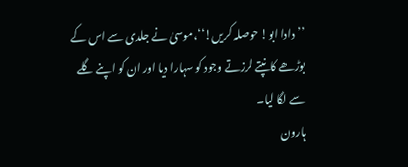’’دادا ابو! حوصلہ کریں!‘‘،موسیٰ نے جلدی سے اس کے بوڑھے کانپتے لرزتے وجود کو سہارا دیا اور ان کو اپنے گلے سے لگا لیا۔
ہارون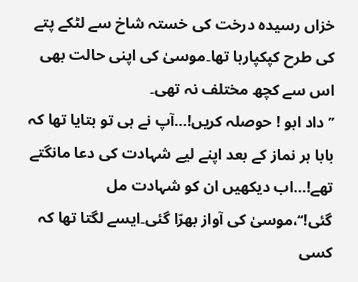خزاں رسیدہ درخت کی خستہ شاخ سے لٹکے پتے کی طرح کپکپارہا تھا۔موسیٰ کی اپنی حالت بھی اس سے کچھ مختلف نہ تھی۔
’’داد ابو ! حوصلہ کریں!…آپ نے ہی تو بتایا تھا کہ بابا ہر نماز کے بعد اپنے لیے شہادت کی دعا مانگتے تھے!…اب دیکھیں ان کو شہادت مل گئی!‘‘،موسیٰ کی آواز بھرّا گئی۔ایسے لگتا تھا کہ کسی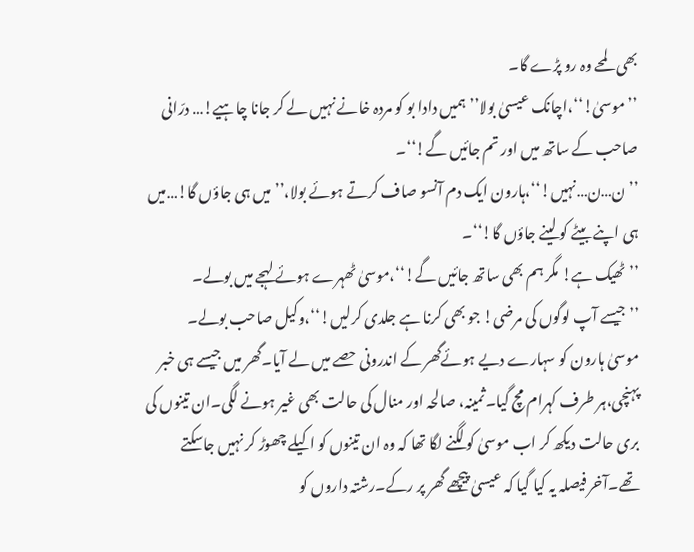بھی لمحے وہ رو پڑے گا۔
’’موسیٰ!‘‘،اچانک عیسیٰ بولا’’ہمیں دادا بو کو مردہ خانے نہیں لے کر جانا چاہیے!… درّانی صاحب کے ساتھ میں اور تم جائیں گے!‘‘۔
’’ن…ن…نہیں!‘‘،ہارون ایک دم آنسو صاف کرتے ہوئے بولا،’’میں ہی جاؤں گا!…میں ہی اپنے بیٹے کو لینے جاؤں گا!‘‘۔
’’ٹھیک ہے! مگر ہم بھی ساتھ جائیں گے!‘‘،موسیٰ ٹھہرے ہوئے لہجے میں بولے۔
’’جیسے آپ لوگوں کی مرضی! جو بھی کرنا ہے جلدی کرلیں!‘‘،وکیل صاحب بولے۔
موسیٰ ہارون کو سہارے دیے ہوئےگھر کے اندرونی حصے میں لے آیا۔گھر میں جیسے ہی خبر پہنچی،ہر طرف کہرام مچ گیا۔ثمینہ، صالحہ اور منال کی حالت بھی غیر ہونے لگی۔ان تینوں کی بری حالت دیکھ کر اب موسیٰ کو لگنے لگا تھا کہ وہ ان تینوں کو اکیلے چھوڑ کر نہیں جاسکتے تھے۔آخر فیصلہ یہ کیا گیا کہ عیسیٰ پیچھے گھر پر رکے۔رشتہ داروں کو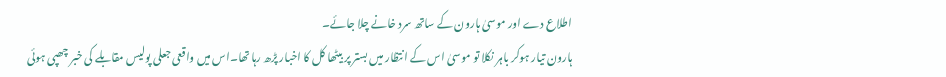اطلاع دے اور موسیٰ ہارون کے ساتھ سرد خانے چلا جائے۔
ہارون تیار ہوکر باہر نکلا تو موسیٰ اس کے انتظار میں بستر پر بیٹھا کل کا اخبار پڑھ رہا تھا۔اس میں واقعی جعلی پولیس مقابلے کی خبر چھپی ہوئی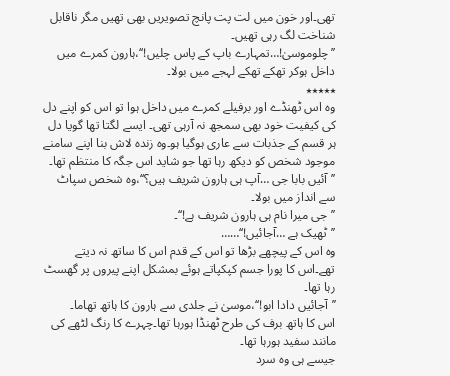تھی۔اور خون میں لت پت پانچ تصویریں بھی تھیں مگر ناقابل شناخت لگ رہی تھیں۔
’’چلوموسیٰ!…تمہارے باپ کے پاس چلیں!‘‘،ہارون کمرے میں داخل ہوکر تھکے تھکے لہجے میں بولا۔
٭٭٭٭٭
وہ اس ٹھنڈے اور برفیلے کمرے میں داخل ہوا تو اس کو اپنے دل کی کیفیت خود بھی سمجھ نہ آرہی تھی۔ ایسے لگتا تھا گویا دل ہر قسم کے جذبات سے عاری ہوگیا ہو۔وہ زندہ لاش بنا اپنے سامنے موجود شخص کو دیکھ رہا تھا جو شاید اس جگہ کا منتظم تھا۔
’’آئیں بابا جی …آپ ہی ہارون شریف ہیں؟‘‘،وہ شخص سپاٹ سے انداز میں بولا۔
’’جی میرا نام ہی ہارون شریف ہے!‘‘۔
’’ٹھیک ہے …آجائیں!‘‘……
وہ اس کے پیچھے بڑھا تو اس کے قدم اس کا ساتھ نہ دیتے تھے۔اس کا پورا جسم کپکپاتے ہوئے بمشکل اپنے پیروں پر گھسٹ رہا تھا۔
’’آجائیں دادا ابو!‘‘،موسیٰ نے جلدی سے ہارون کا ہاتھ تھاما۔
اس کا ہاتھ برف کی طرح ٹھنڈا ہورہا تھا۔چہرے کا رنگ لٹھے کی مانند سفید ہورہا تھا۔
جیسے ہی وہ سرد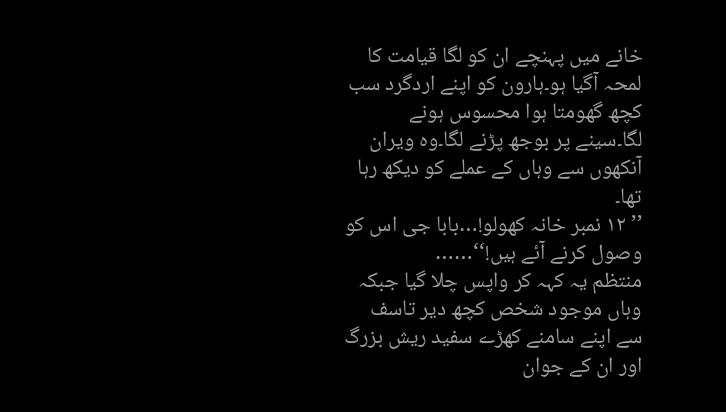خانے میں پہنچے ان کو لگا قیامت کا لمحہ آگیا ہو۔ہارون کو اپنے اردگرد سب کچھ گھومتا ہوا محسوس ہونے لگا۔سینے پر بوجھ پڑنے لگا۔وہ ویران آنکھوں سے وہاں کے عملے کو دیکھ رہا تھا۔
’’ ۱۲ نمبر خانہ کھولو!…بابا جی اس کو وصول کرنے آئے ہیں!‘‘……
منتظم یہ کہہ کر واپس چلا گیا جبکہ وہاں موجود شخص کچھ دیر تاسف سے اپنے سامنے کھڑے سفید ریش بزرگ اور ان کے جوان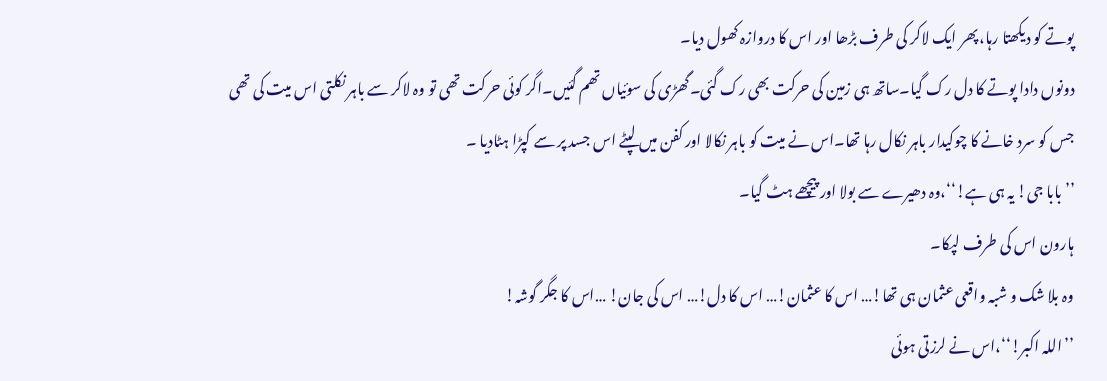پوتے کو دیکھتا رہا، پھر ایک لاکر کی طرف بڑھا اور اس کا دروازہ کھول دیا۔
دونوں دادا پوتے کا دل رک گیا۔ساتھ ہی زمین کی حرکت بھی رک گئی۔گھڑی کی سوئیاں تھم گئیں۔اگر کوئی حرکت تھی تو وہ لاکر سے باہر نکلتی اس میت کی تھی جس کو سرد خانے کا چوکیدار باہر نکال رہا تھا۔اس نے میت کو باہر نکالا اور کفن میں لپٹے اس جسد پر سے کپڑا ہٹادیا ۔
’’بابا جی! یہ ہی ہے!‘‘،وہ دھیرے سے بولا اور پیچھے ہٹ گیا۔
ہارون اس کی طرف لپکا۔
وہ بلا شک و شبہ واقعی عثمان ہی تھا!… اس کا عثمان!… اس کا دل!… اس کی جان! …اس کا جگر گوشہ!
’’اللہ اکبر!‘‘،اس نے لرزتی ہوئی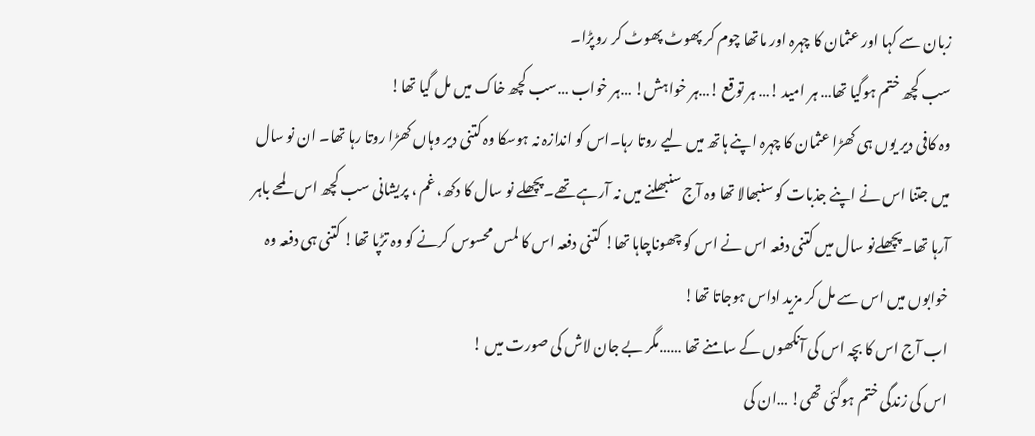زبان سے کہا اور عثمان کا چہرہ اور ماتھا چوم کر پھوٹ پھوٹ کر روپڑا۔
سب کچھ ختم ہوگیا تھا… ہر امید !… ہر توقع !…ہر خواہش! …ہر خواب …سب کچھ خاک میں مل گیا تھا!
وہ کافی دیر یوں ہی کھڑا عثمان کا چہرہ اپنے ہاتھ میں لیے روتا رہا۔اس کو اندازہ نہ ہوسکا وہ کتنی دیر وہاں کھڑا روتا رہا تھا۔ ان نو سال میں جتنا اس نے اپنے جذبات کو سنبھالا تھا وہ آج سنبھلنے میں نہ آرہے تھے۔پچھلے نو سال کا دکھ، غم ، پریشانی سب کچھ اس لمحے باہر آرہا تھا۔پچھلےنو سال میں کتنی دفعہ اس نے اس کو چھوناچاہا تھا! کتنی دفعہ اس کا لمس محسوس کرنے کو وہ تڑپا تھا! کتنی ہی دفعہ وہ خوابوں میں اس سے مل کر مزید اداس ہوجاتا تھا!
اب آج اس کا بچہ اس کی آنکھوں کے سامنے تھا ……مگر بے جان لاش کی صورت میں !
اس کی زندگی ختم ہوگئی تھی! …ان کی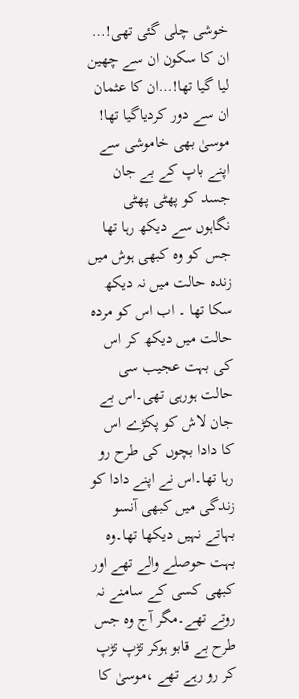خوشی چلی گئی تھی!… ان کا سکون ان سے چھین لیا گیا تھا!…ان کا عثمان ان سے دور کردیاگیا تھا!
موسیٰ بھی خاموشی سے اپنے باپ کے بے جان جسد کو پھٹی پھٹی نگاہوں سے دیکھ رہا تھا جس کو وہ کبھی ہوش میں زندہ حالت میں نہ دیکھ سکا تھا ۔ اب اس کو مردہ حالت میں دیکھ کر اس کی بہت عجیب سی حالت ہورہی تھی۔اس بے جان لاش کو پکڑے اس کا دادا بچوں کی طرح رو رہا تھا۔اس نے اپنے دادا کو زندگی میں کبھی آنسو بہاتے نہیں دیکھا تھا۔وہ بہت حوصلے والے تھے اور کبھی کسی کے سامنے نہ روتے تھے۔مگر آج وہ جس طرح بے قابو ہوکر تڑپ تڑپ کر رو رہے تھے ،موسیٰ کا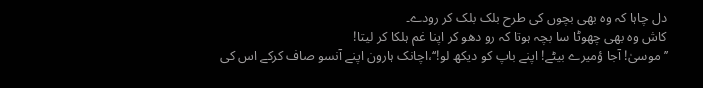دل چاہا کہ وہ بھی بچوں کی طرح بلک بلک کر رودے۔
کاش وہ بھی چھوٹا سا بچہ ہوتا کہ رو دھو کر اپنا غم ہلکا کر لیتا!
’’موسیٰ! آجا ؤمیرے بیٹے! اپنے باپ کو دیکھ لو!‘‘،اچانک ہارون اپنے آنسو صاف کرکے اس کی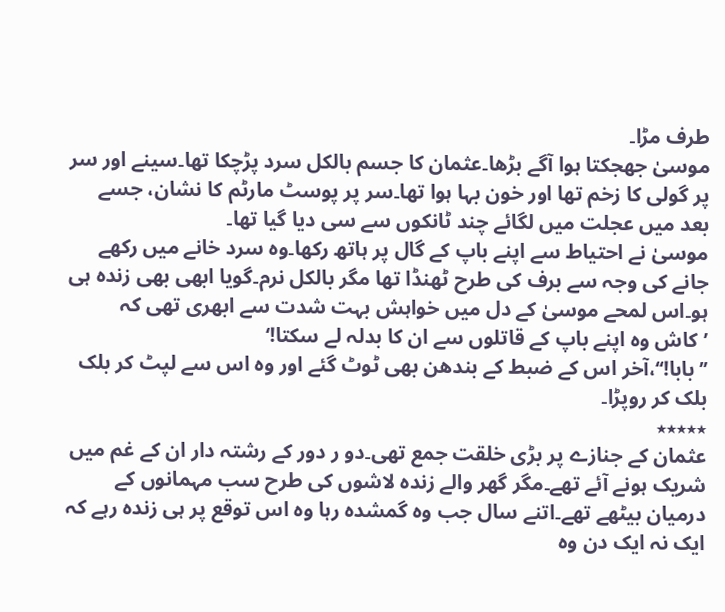طرف مڑا۔
موسیٰ جھجکتا ہوا آگے بڑھا۔عثمان کا جسم بالکل سرد پڑچکا تھا۔سینے اور سر پر گولی کا زخم تھا اور خون بہا ہوا تھا۔سر پر پوسٹ مارٹم کا نشان، جسے بعد میں عجلت میں لگائے چند ٹانکوں سے سی دیا گیا تھا۔
موسیٰ نے احتیاط سے اپنے باپ کے گال پر ہاتھ رکھا۔وہ سرد خانے میں رکھے جانے کی وجہ سے برف کی طرح ٹھنڈا تھا مگر بالکل نرم۔گویا ابھی بھی زندہ ہی ہو۔اس لمحے موسیٰ کے دل میں خواہش بہت شدت سے ابھری تھی کہ ’کاش وہ اپنے باپ کے قاتلوں سے ان کا بدلہ لے سکتا!‘
’’بابا!‘‘،آخر اس کے ضبط کے بندھن بھی ٹوٹ گئے اور وہ اس سے لپٹ کر بلک بلک کر روپڑا۔
٭٭٭٭٭
عثمان کے جنازے پر بڑی خلقت جمع تھی۔دو ر دور کے رشتہ دار ان کے غم میں شریک ہونے آئے تھے۔مگر گھر والے زندہ لاشوں کی طرح سب مہمانوں کے درمیان بیٹھے تھے۔اتنے سال جب وہ گمشدہ رہا وہ اس توقع پر ہی زندہ رہے کہ ایک نہ ایک دن وہ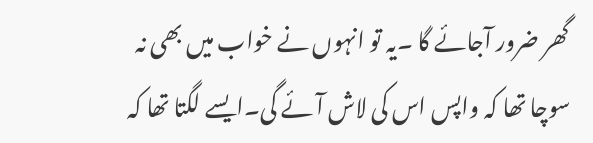گھر ضرور آجائے گا ۔یہ تو انہوں نے خواب میں بھی نہ سوچا تھا کہ واپس اس کی لاش آئے گی۔ایسے لگتا تھا کہ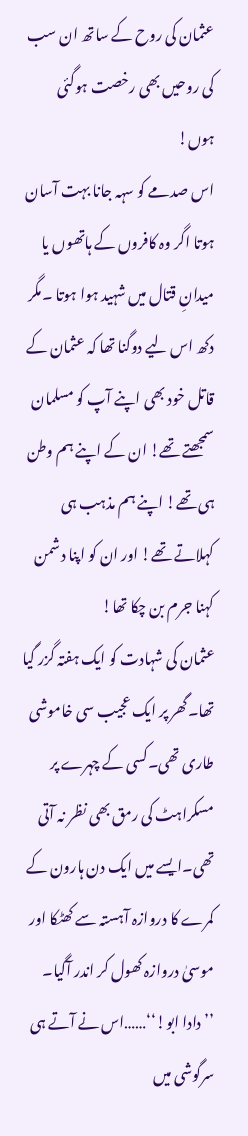عثمان کی روح کے ساتھ ان سب کی روحیں بھی رخصت ہوگئی ہوں!
اس صدمے کو سہہ جانا بہت آسان ہوتا اگر وہ کافروں کے ہاتھوں یا میدانِ قتال میں شہید ہوا ہوتا ۔مگر دکھ اس لیے دوگنا تھا کہ عثمان کے قاتل خود بھی اپنے آپ کو مسلمان سمجھتے تھے! ان کے اپنے ہم وطن ہی تھے! اپنے ہم مذہب ہی کہلاتے تھے! اور ان کو اپنا دشمن کہنا جرم بن چکا تھا!
عثمان کی شہادت کو ایک ہفتہ گزر گیا تھا۔گھر پر ایک عجیب سی خاموشی طاری تھی۔کسی کے چہرے پر مسکراہٹ کی رمق بھی نظر نہ آتی تھی۔ایسے میں ایک دن ہارون کے کمرے کا دروازہ آہستہ سے کھٹکا اور موسیٰ دروازہ کھول کر اندر آگیا۔
’’دادا ابو!‘‘……اس نے آتے ہی سرگوشی میں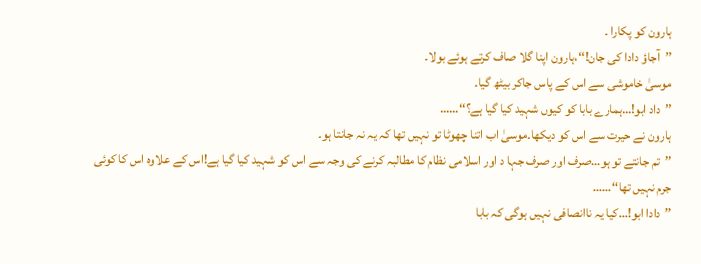ہارون کو پکارا ۔
’’آجاؤ دادا کی جان!‘‘،ہارون اپنا گلا صاف کرتے ہوئے بولا۔
موسیٰ خاموشی سے اس کے پاس جاکر بیٹھ گیا۔
’’داد ابو!…ہمارے بابا کو کیوں شہید کیا گیا ہے؟‘‘……
ہارون نے حیرت سے اس کو دیکھا۔موسیٰ اب اتنا چھوٹا تو نہیں تھا کہ یہ نہ جانتا ہو۔
’’تم جانتے تو ہو…صرف اور صرف جہا د اور اسلامی نظام کا مطالبہ کرنے کی وجہ سے اس کو شہید کیا گیا ہے!اس کے علاوہ اس کا کوئی جرم نہیں تھا‘‘……
’’دادا ابو!…کیا یہ ناانصافی نہیں ہوگی کہ بابا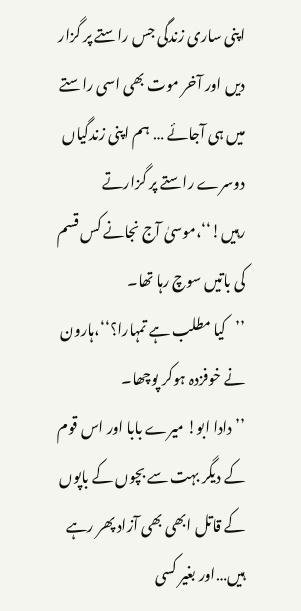اپنی ساری زندگی جس راستے پر گزار دیں اور آخر موت بھی اسی راستے میں ہی آجائے … ہم اپنی زندگیاں دوسرے راستے پر گزارتے رہیں!‘‘،موسیٰ آج نجانے کس قسم کی باتیں سوچ رہا تھا۔
’’کیا مطلب ہے تمہارا؟‘‘،ہارون نے خوفزدہ ہوکر پوچھا۔
’’دادا ابو! میرے بابا اور اس قوم کے دیگر بہت سے بچوں کے باپوں کے قاتل ابھی بھی آزاد پھر رہے ہیں…اور بغیر کسی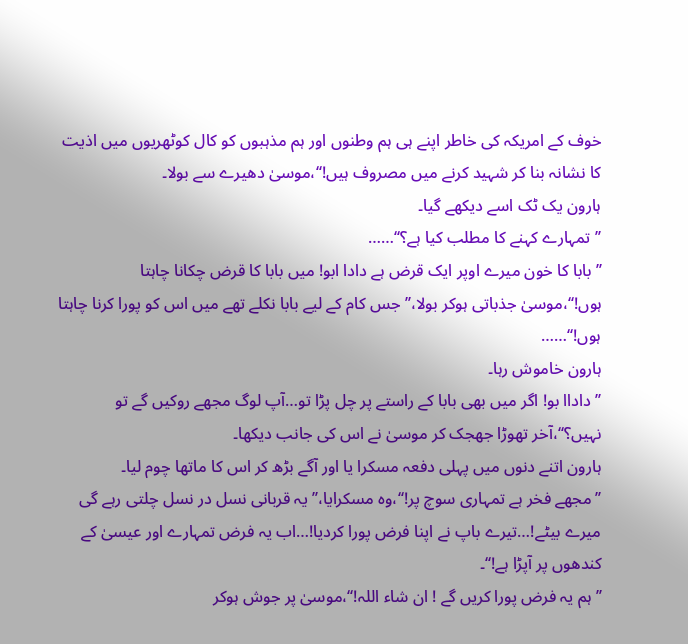خوف کے امریکہ کی خاطر اپنے ہی ہم وطنوں اور ہم مذہبوں کو کال کوٹھریوں میں اذیت کا نشانہ بنا کر شہید کرنے میں مصروف ہیں!‘‘،موسیٰ دھیرے سے بولا۔
ہارون یک ٹک اسے دیکھے گیا۔
’’تمہارے کہنے کا مطلب کیا ہے؟‘‘……
’’بابا کا خون میرے اوپر ایک قرض ہے دادا ابو! میں بابا کا قرض چکانا چاہتا ہوں!‘‘،موسیٰ جذباتی ہوکر بولا،’’جس کام کے لیے بابا نکلے تھے میں اس کو پورا کرنا چاہتا ہوں!‘‘……
ہارون خاموش رہا۔
’’داداا بو! اگر میں بھی بابا کے راستے پر چل پڑا تو…آپ لوگ مجھے روکیں گے تو نہیں؟‘‘،آخر تھوڑا جھجک کر موسیٰ نے اس کی جانب دیکھا۔
ہارون اتنے دنوں میں پہلی دفعہ مسکرا یا اور آگے بڑھ کر اس کا ماتھا چوم لیا۔
’’مجھے فخر ہے تمہاری سوچ پر!‘‘،وہ مسکرایا،’’یہ قربانی نسل در نسل چلتی رہے گی میرے بیٹے!…تیرے باپ نے اپنا فرض پورا کردیا!…اب یہ فرض تمہارے اور عیسیٰ کے کندھوں پر آپڑا ہے!‘‘۔
’’ہم یہ فرض پورا کریں گے ! ان شاء اللہ!‘‘،موسیٰ پر جوش ہوکر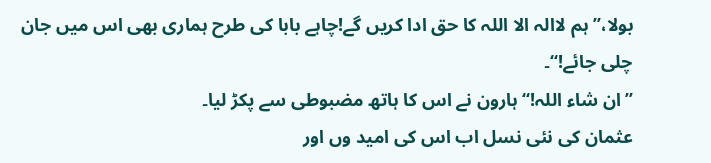بولا،’’ ہم لاالہ الا اللہ کا حق ادا کریں گے!چاہے بابا کی طرح ہماری بھی اس میں جان چلی جائے!‘‘۔
’’ان شاء اللہ!‘‘ہارون نے اس کا ہاتھ مضبوطی سے پکڑ لیا۔
عثمان کی نئی نسل اب اس کی امید وں اور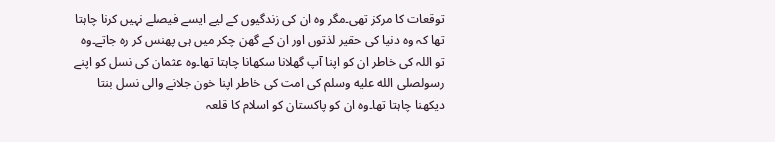توقعات کا مرکز تھی۔مگر وہ ان کی زندگیوں کے لیے ایسے فیصلے نہیں کرنا چاہتا تھا کہ وہ دنیا کی حقیر لذتوں اور ان کے گھن چکر میں ہی پھنس کر رہ جاتے۔وہ تو اللہ کی خاطر ان کو اپنا آپ گھلانا سکھانا چاہتا تھا۔وہ عثمان کی نسل کو اپنے رسولصلى الله عليه وسلم کی امت کی خاطر اپنا خون جلانے والی نسل بنتا دیکھنا چاہتا تھا۔وہ ان کو پاکستان کو اسلام کا قلعہ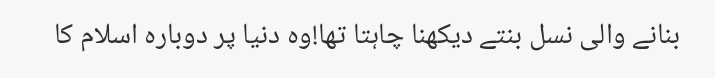بنانے والی نسل بنتے دیکھنا چاہتا تھا!وہ دنیا پر دوبارہ اسلام کا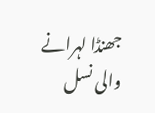جھنڈا لہرانے والی نسل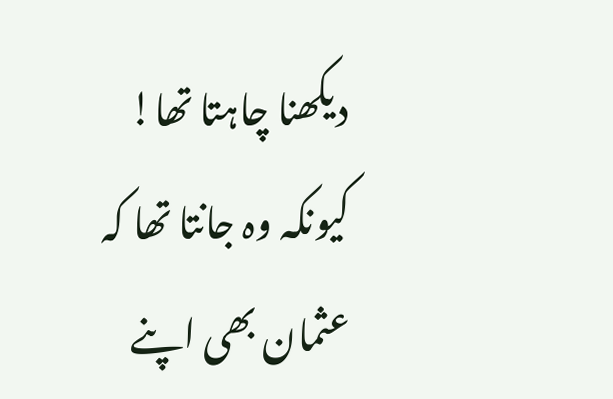دیکھنا چاہتا تھا!
کیونکہ وہ جانتا تھا کہ عثمان بھی اپنے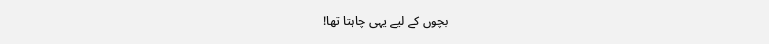بچوں کے لیے یہی چاہتا تھا!